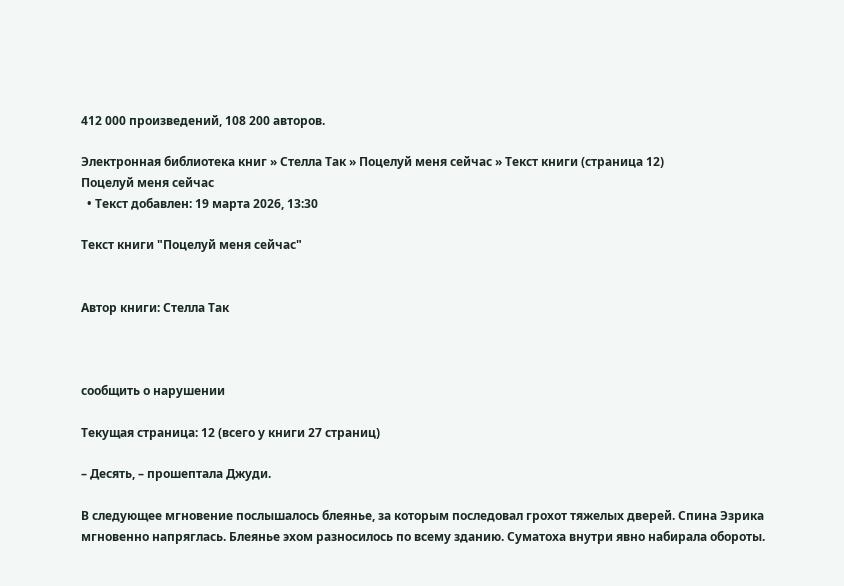412 000 произведений, 108 200 авторов.

Электронная библиотека книг » Стелла Так » Поцелуй меня сейчас » Текст книги (страница 12)
Поцелуй меня сейчас
  • Текст добавлен: 19 марта 2026, 13:30

Текст книги "Поцелуй меня сейчас"


Автор книги: Стелла Так



сообщить о нарушении

Текущая страница: 12 (всего у книги 27 страниц)

– Десять, – прошептала Джуди.

В следующее мгновение послышалось блеянье, за которым последовал грохот тяжелых дверей. Спина Эзрика мгновенно напряглась. Блеянье эхом разносилось по всему зданию. Суматоха внутри явно набирала обороты.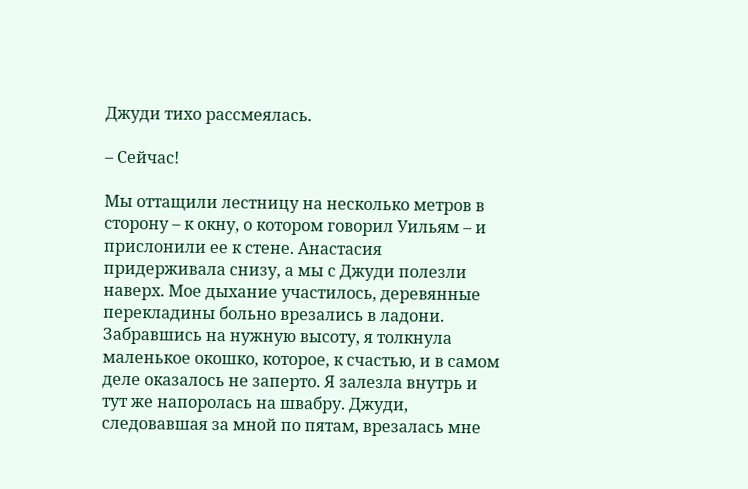Джуди тихо рассмеялась.

– Сейчас!

Мы оттащили лестницу на несколько метров в сторону – к окну, о котором говорил Уильям – и прислонили ее к стене. Анастасия придерживала снизу, а мы с Джуди полезли наверх. Мое дыхание участилось, деревянные перекладины больно врезались в ладони. Забравшись на нужную высоту, я толкнула маленькое окошко, которое, к счастью, и в самом деле оказалось не заперто. Я залезла внутрь и тут же напоролась на швабру. Джуди, следовавшая за мной по пятам, врезалась мне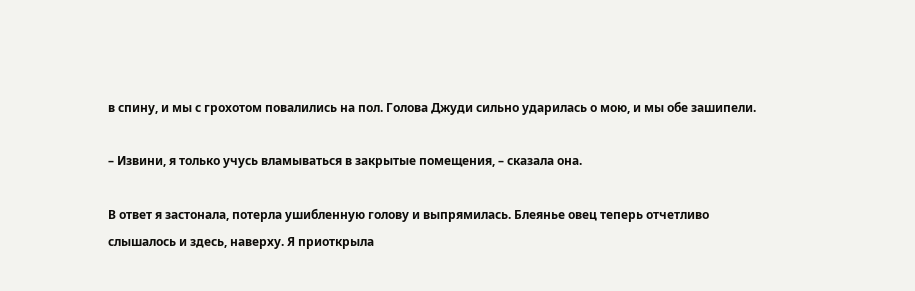в спину, и мы с грохотом повалились на пол. Голова Джуди сильно ударилась о мою, и мы обе зашипели.

– Извини, я только учусь вламываться в закрытые помещения, – сказала она.

В ответ я застонала, потерла ушибленную голову и выпрямилась. Блеянье овец теперь отчетливо слышалось и здесь, наверху. Я приоткрыла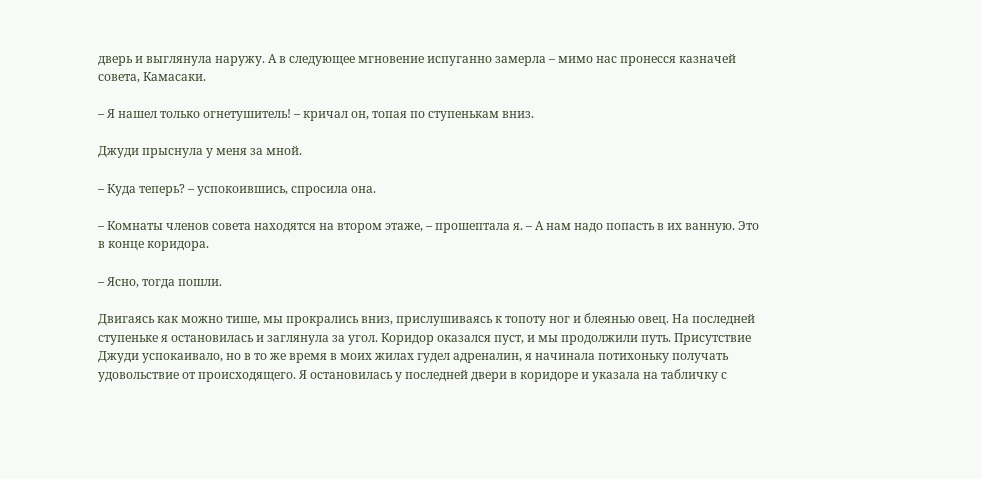дверь и выглянула наружу. А в следующее мгновение испуганно замерла – мимо нас пронесся казначей совета, Камасаки.

– Я нашел только огнетушитель! – кричал он, топая по ступенькам вниз.

Джуди прыснула у меня за мной.

– Куда теперь? – успокоившись, спросила она.

– Комнаты членов совета находятся на втором этаже, – прошептала я. – А нам надо попасть в их ванную. Это в конце коридора.

– Ясно, тогда пошли.

Двигаясь как можно тише, мы прокрались вниз, прислушиваясь к топоту ног и блеянью овец. На последней ступеньке я остановилась и заглянула за угол. Коридор оказался пуст, и мы продолжили путь. Присутствие Джуди успокаивало, но в то же время в моих жилах гудел адреналин, я начинала потихоньку получать удовольствие от происходящего. Я остановилась у последней двери в коридоре и указала на табличку с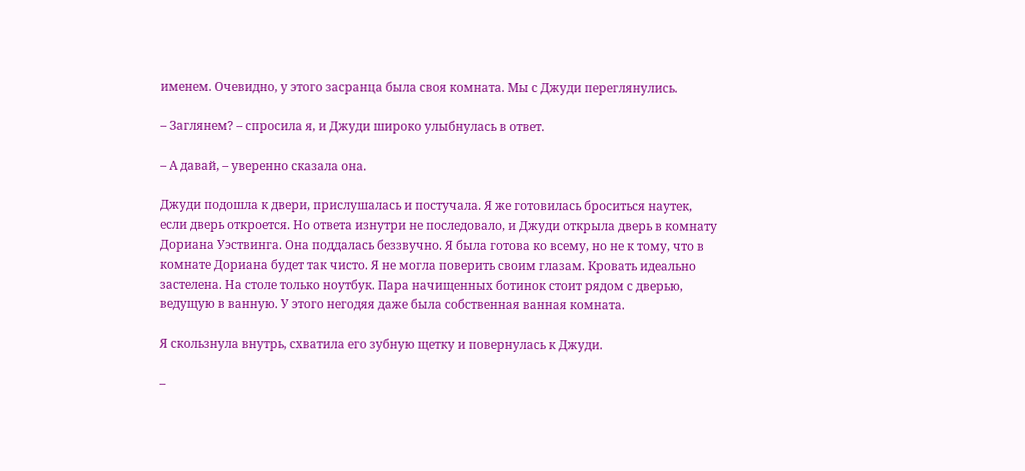именем. Очевидно, у этого засранца была своя комната. Мы с Джуди переглянулись.

– Заглянем? – спросила я, и Джуди широко улыбнулась в ответ.

– А давай, – уверенно сказала она.

Джуди подошла к двери, прислушалась и постучала. Я же готовилась броситься наутек, если дверь откроется. Но ответа изнутри не последовало, и Джуди открыла дверь в комнату Дориана Уэствинга. Она поддалась беззвучно. Я была готова ко всему, но не к тому, что в комнате Дориана будет так чисто. Я не могла поверить своим глазам. Кровать идеально застелена. На столе только ноутбук. Пара начищенных ботинок стоит рядом с дверью, ведущую в ванную. У этого негодяя даже была собственная ванная комната.

Я скользнула внутрь, схватила его зубную щетку и повернулась к Джуди.

–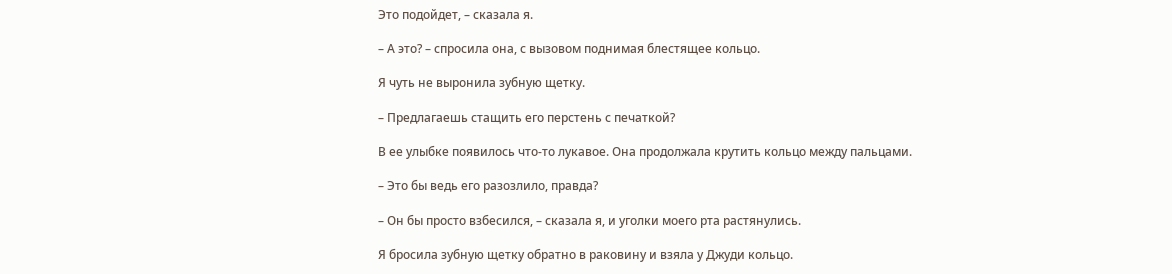Это подойдет, – сказала я.

– А это? – спросила она, с вызовом поднимая блестящее кольцо.

Я чуть не выронила зубную щетку.

– Предлагаешь стащить его перстень с печаткой?

В ее улыбке появилось что-то лукавое. Она продолжала крутить кольцо между пальцами.

– Это бы ведь его разозлило, правда?

– Он бы просто взбесился, – сказала я, и уголки моего рта растянулись.

Я бросила зубную щетку обратно в раковину и взяла у Джуди кольцо.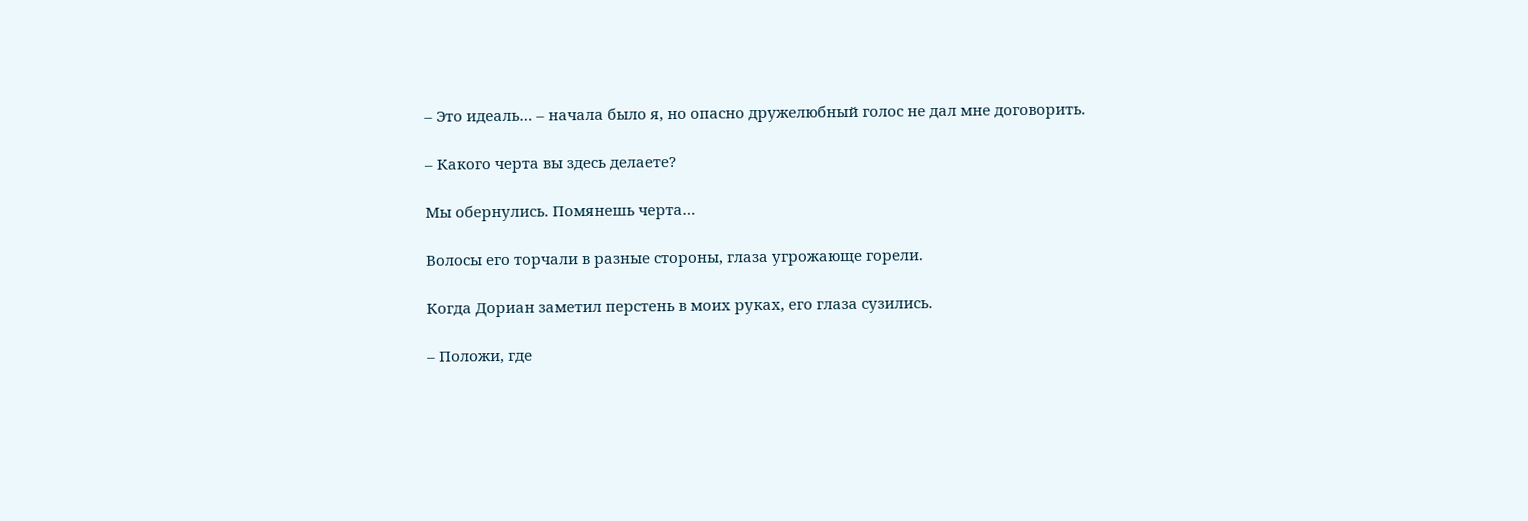– Это идеаль… – начала было я, но опасно дружелюбный голос не дал мне договорить.

– Какого черта вы здесь делаете?

Мы обернулись. Помянешь черта…

Волосы его торчали в разные стороны, глаза угрожающе горели.

Когда Дориан заметил перстень в моих руках, его глаза сузились.

– Положи, где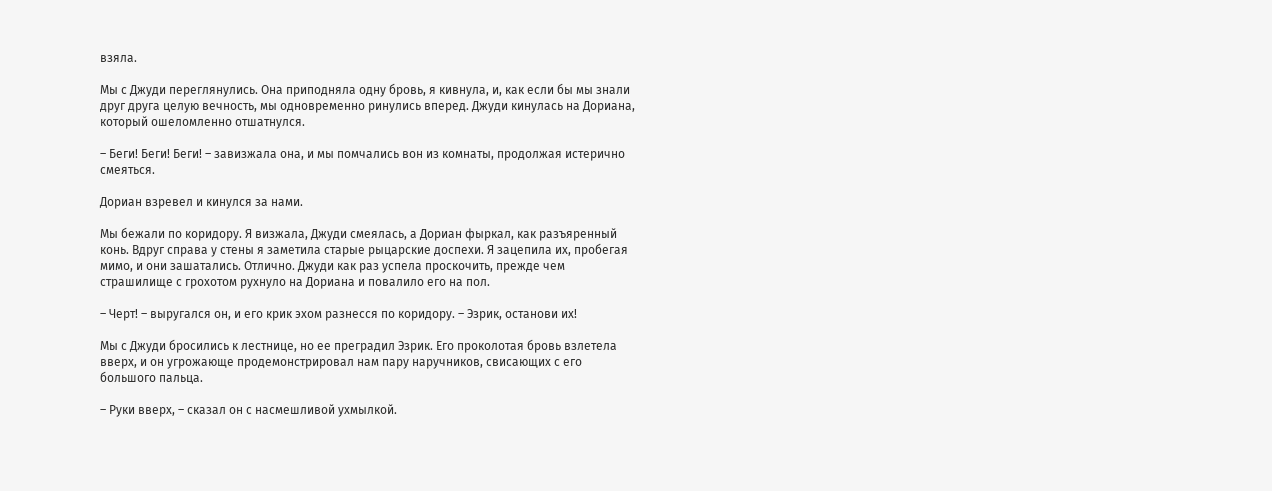взяла.

Мы с Джуди переглянулись. Она приподняла одну бровь, я кивнула, и, как если бы мы знали друг друга целую вечность, мы одновременно ринулись вперед. Джуди кинулась на Дориана, который ошеломленно отшатнулся.

– Беги! Беги! Беги! – завизжала она, и мы помчались вон из комнаты, продолжая истерично смеяться.

Дориан взревел и кинулся за нами.

Мы бежали по коридору. Я визжала, Джуди смеялась, а Дориан фыркал, как разъяренный конь. Вдруг справа у стены я заметила старые рыцарские доспехи. Я зацепила их, пробегая мимо, и они зашатались. Отлично. Джуди как раз успела проскочить, прежде чем страшилище с грохотом рухнуло на Дориана и повалило его на пол.

– Черт! – выругался он, и его крик эхом разнесся по коридору. – Эзрик, останови их!

Мы с Джуди бросились к лестнице, но ее преградил Эзрик. Его проколотая бровь взлетела вверх, и он угрожающе продемонстрировал нам пару наручников, свисающих с его большого пальца.

– Руки вверх, – сказал он с насмешливой ухмылкой.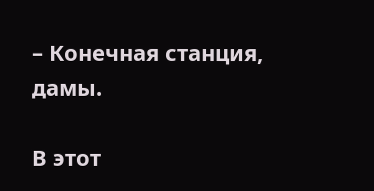– Конечная станция, дамы.

В этот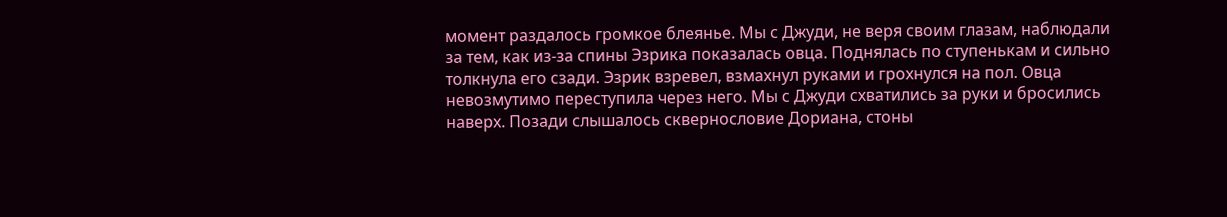момент раздалось громкое блеянье. Мы с Джуди, не веря своим глазам, наблюдали за тем, как из-за спины Эзрика показалась овца. Поднялась по ступенькам и сильно толкнула его сзади. Эзрик взревел, взмахнул руками и грохнулся на пол. Овца невозмутимо переступила через него. Мы с Джуди схватились за руки и бросились наверх. Позади слышалось сквернословие Дориана, стоны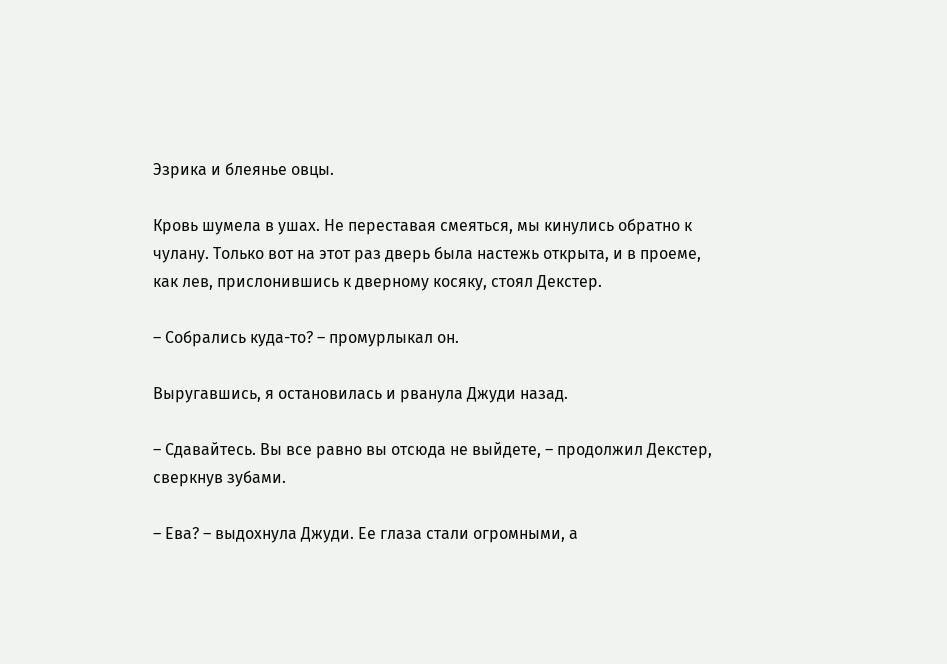Эзрика и блеянье овцы.

Кровь шумела в ушах. Не переставая смеяться, мы кинулись обратно к чулану. Только вот на этот раз дверь была настежь открыта, и в проеме, как лев, прислонившись к дверному косяку, стоял Декстер.

– Собрались куда-то? – промурлыкал он.

Выругавшись, я остановилась и рванула Джуди назад.

– Сдавайтесь. Вы все равно вы отсюда не выйдете, – продолжил Декстер, сверкнув зубами.

– Ева? – выдохнула Джуди. Ее глаза стали огромными, а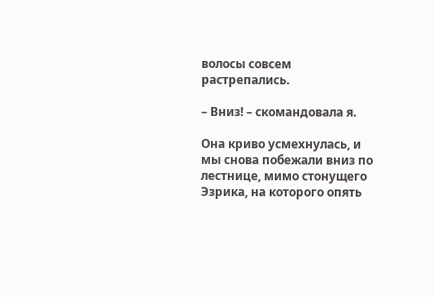волосы совсем растрепались.

– Вниз! – скомандовала я.

Она криво усмехнулась, и мы снова побежали вниз по лестнице, мимо стонущего Эзрика, на которого опять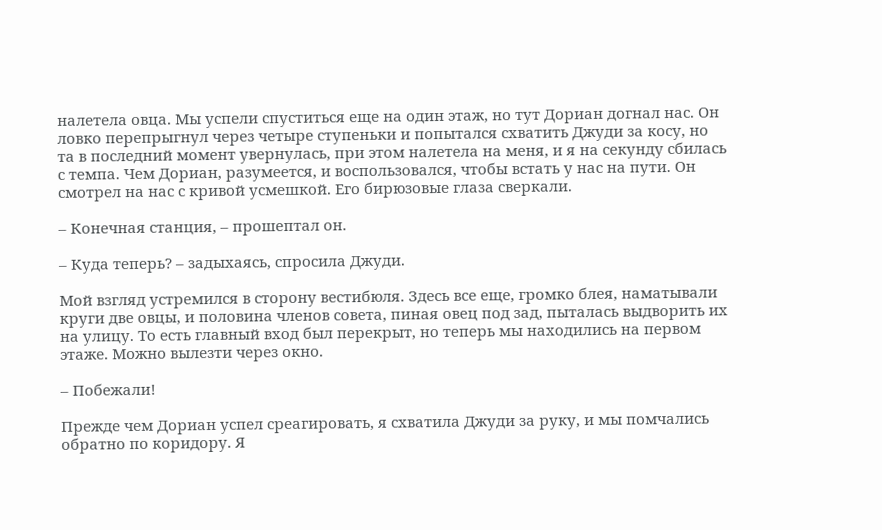налетела овца. Мы успели спуститься еще на один этаж, но тут Дориан догнал нас. Он ловко перепрыгнул через четыре ступеньки и попытался схватить Джуди за косу, но та в последний момент увернулась, при этом налетела на меня, и я на секунду сбилась с темпа. Чем Дориан, разумеется, и воспользовался, чтобы встать у нас на пути. Он смотрел на нас с кривой усмешкой. Его бирюзовые глаза сверкали.

– Конечная станция, – прошептал он.

– Куда теперь? – задыхаясь, спросила Джуди.

Мой взгляд устремился в сторону вестибюля. Здесь все еще, громко блея, наматывали круги две овцы, и половина членов совета, пиная овец под зад, пыталась выдворить их на улицу. То есть главный вход был перекрыт, но теперь мы находились на первом этаже. Можно вылезти через окно.

– Побежали!

Прежде чем Дориан успел среагировать, я схватила Джуди за руку, и мы помчались обратно по коридору. Я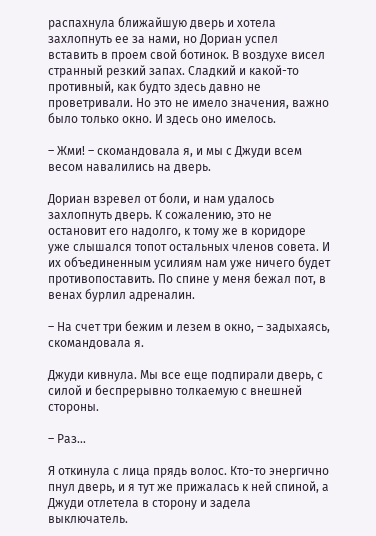распахнула ближайшую дверь и хотела захлопнуть ее за нами, но Дориан успел вставить в проем свой ботинок. В воздухе висел странный резкий запах. Сладкий и какой-то противный, как будто здесь давно не проветривали. Но это не имело значения, важно было только окно. И здесь оно имелось.

– Жми! – скомандовала я, и мы с Джуди всем весом навалились на дверь.

Дориан взревел от боли, и нам удалось захлопнуть дверь. К сожалению, это не остановит его надолго, к тому же в коридоре уже слышался топот остальных членов совета. И их объединенным усилиям нам уже ничего будет противопоставить. По спине у меня бежал пот, в венах бурлил адреналин.

– На счет три бежим и лезем в окно, – задыхаясь, скомандовала я.

Джуди кивнула. Мы все еще подпирали дверь, с силой и беспрерывно толкаемую с внешней стороны.

– Раз…

Я откинула с лица прядь волос. Кто-то энергично пнул дверь, и я тут же прижалась к ней спиной, а Джуди отлетела в сторону и задела выключатель.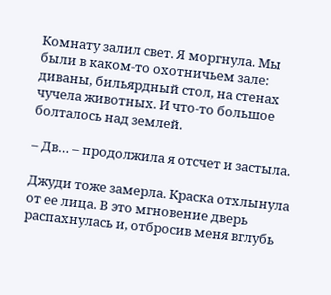Комнату залил свет. Я моргнула. Мы были в каком-то охотничьем зале: диваны, бильярдный стол, на стенах чучела животных. И что-то большое болталось над землей.

– Дв… – продолжила я отсчет и застыла.

Джуди тоже замерла. Краска отхлынула от ее лица. В это мгновение дверь распахнулась и, отбросив меня вглубь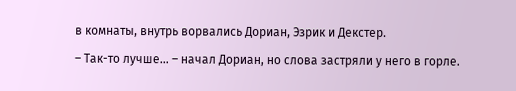в комнаты, внутрь ворвались Дориан, Эзрик и Декстер.

– Так-то лучше… – начал Дориан, но слова застряли у него в горле.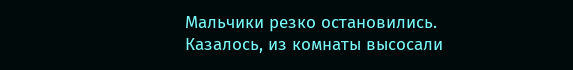Мальчики резко остановились. Казалось, из комнаты высосали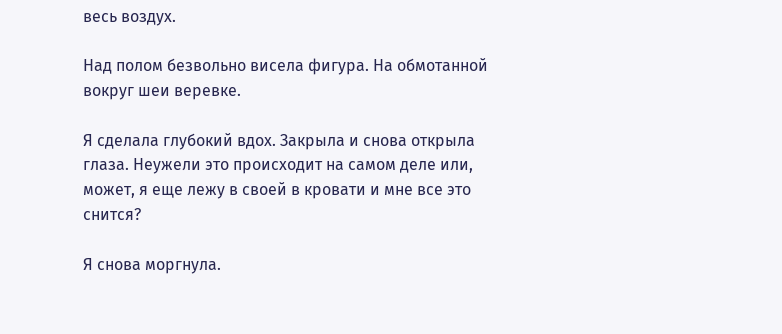весь воздух.

Над полом безвольно висела фигура. На обмотанной вокруг шеи веревке.

Я сделала глубокий вдох. Закрыла и снова открыла глаза. Неужели это происходит на самом деле или, может, я еще лежу в своей в кровати и мне все это снится?

Я снова моргнула.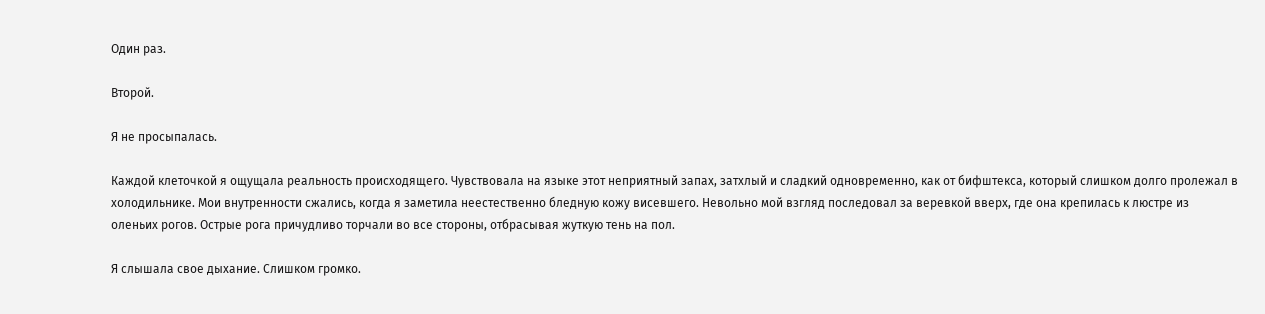Один раз.

Второй.

Я не просыпалась.

Каждой клеточкой я ощущала реальность происходящего. Чувствовала на языке этот неприятный запах, затхлый и сладкий одновременно, как от бифштекса, который слишком долго пролежал в холодильнике. Мои внутренности сжались, когда я заметила неестественно бледную кожу висевшего. Невольно мой взгляд последовал за веревкой вверх, где она крепилась к люстре из оленьих рогов. Острые рога причудливо торчали во все стороны, отбрасывая жуткую тень на пол.

Я слышала свое дыхание. Слишком громко.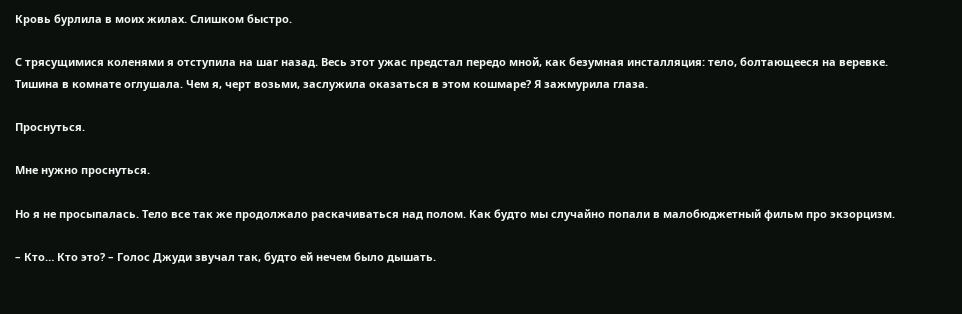Кровь бурлила в моих жилах. Слишком быстро.

С трясущимися коленями я отступила на шаг назад. Весь этот ужас предстал передо мной, как безумная инсталляция: тело, болтающееся на веревке. Тишина в комнате оглушала. Чем я, черт возьми, заслужила оказаться в этом кошмаре? Я зажмурила глаза.

Проснуться.

Мне нужно проснуться.

Но я не просыпалась. Тело все так же продолжало раскачиваться над полом. Как будто мы случайно попали в малобюджетный фильм про экзорцизм.

– Кто… Кто это? – Голос Джуди звучал так, будто ей нечем было дышать.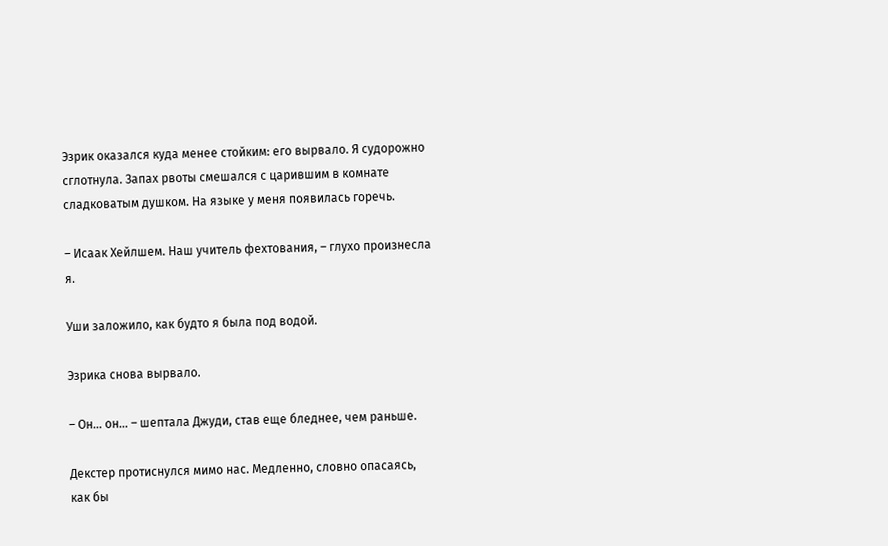Эзрик оказался куда менее стойким: его вырвало. Я судорожно сглотнула. Запах рвоты смешался с царившим в комнате сладковатым душком. На языке у меня появилась горечь.

– Исаак Хейлшем. Наш учитель фехтования, – глухо произнесла я.

Уши заложило, как будто я была под водой.

Эзрика снова вырвало.

– Он… он… – шептала Джуди, став еще бледнее, чем раньше.

Декстер протиснулся мимо нас. Медленно, словно опасаясь, как бы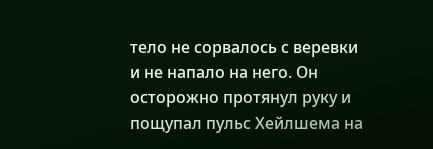тело не сорвалось с веревки и не напало на него. Он осторожно протянул руку и пощупал пульс Хейлшема на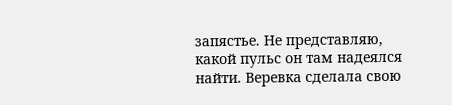запястье. Не представляю, какой пульс он там надеялся найти. Веревка сделала свою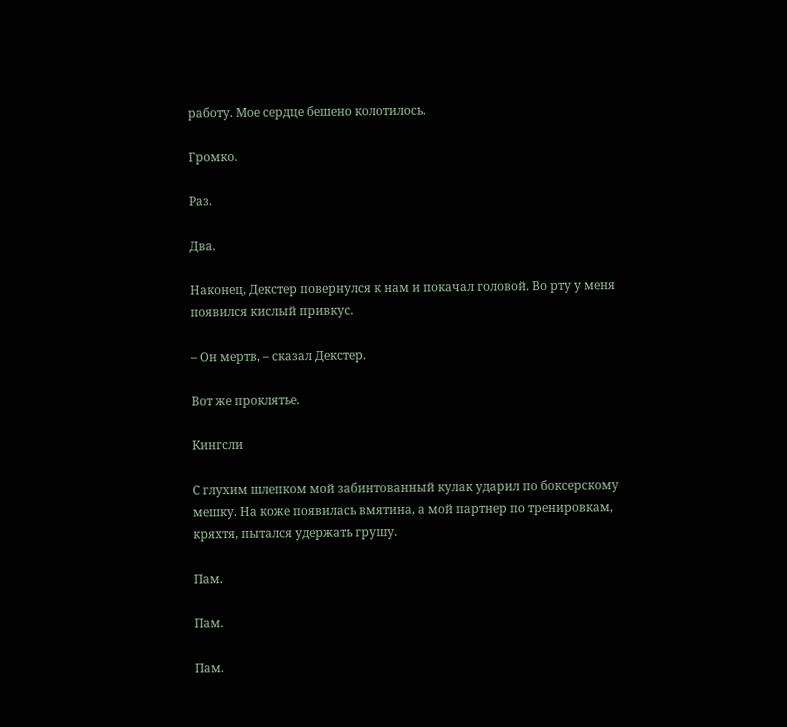работу. Мое сердце бешено колотилось.

Громко.

Раз.

Два.

Наконец, Декстер повернулся к нам и покачал головой. Во рту у меня появился кислый привкус.

– Он мертв, – сказал Декстер.

Вот же проклятье.

Кингсли

С глухим шлепком мой забинтованный кулак ударил по боксерскому мешку. На коже появилась вмятина, а мой партнер по тренировкам, кряхтя, пытался удержать грушу.

Пам.

Пам.

Пам.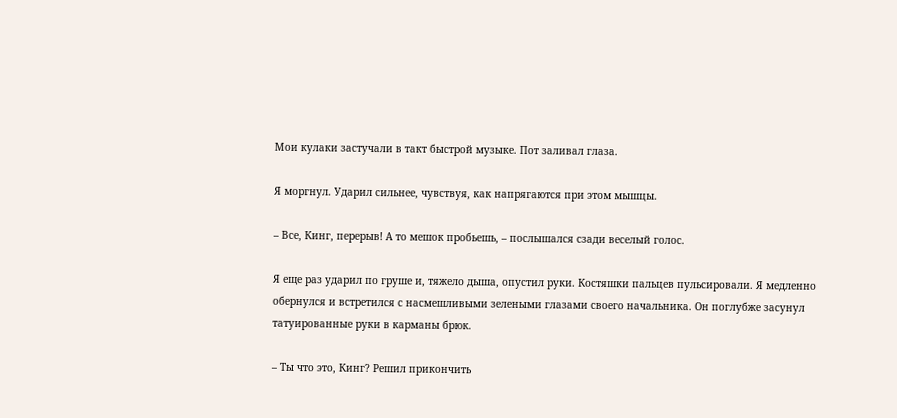Мои кулаки застучали в такт быстрой музыке. Пот заливал глаза.

Я моргнул. Ударил сильнее, чувствуя, как напрягаются при этом мышцы.

– Все, Кинг, перерыв! А то мешок пробьешь, – послышался сзади веселый голос.

Я еще раз ударил по груше и, тяжело дыша, опустил руки. Костяшки пальцев пульсировали. Я медленно обернулся и встретился с насмешливыми зелеными глазами своего начальника. Он поглубже засунул татуированные руки в карманы брюк.

– Ты что это, Кинг? Решил прикончить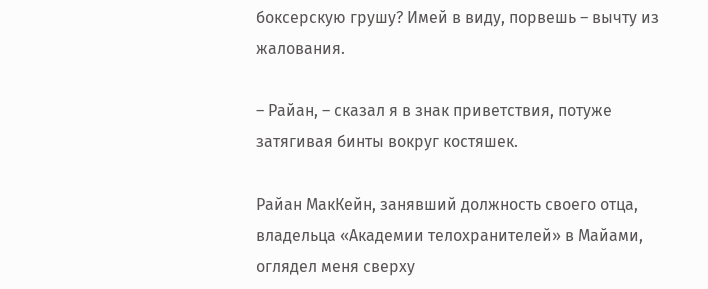боксерскую грушу? Имей в виду, порвешь – вычту из жалования.

– Райан, – сказал я в знак приветствия, потуже затягивая бинты вокруг костяшек.

Райан МакКейн, занявший должность своего отца, владельца «Академии телохранителей» в Майами, оглядел меня сверху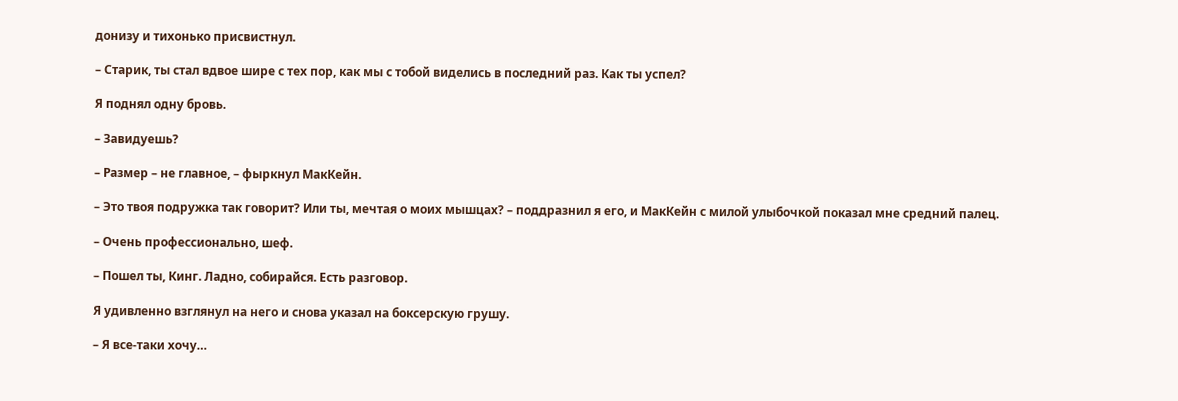донизу и тихонько присвистнул.

– Старик, ты стал вдвое шире с тех пор, как мы с тобой виделись в последний раз. Как ты успел?

Я поднял одну бровь.

– Завидуешь?

– Размер – не главное, – фыркнул МакКейн.

– Это твоя подружка так говорит? Или ты, мечтая о моих мышцах? – поддразнил я его, и МакКейн с милой улыбочкой показал мне средний палец.

– Очень профессионально, шеф.

– Пошел ты, Кинг. Ладно, собирайся. Есть разговор.

Я удивленно взглянул на него и снова указал на боксерскую грушу.

– Я все-таки хочу…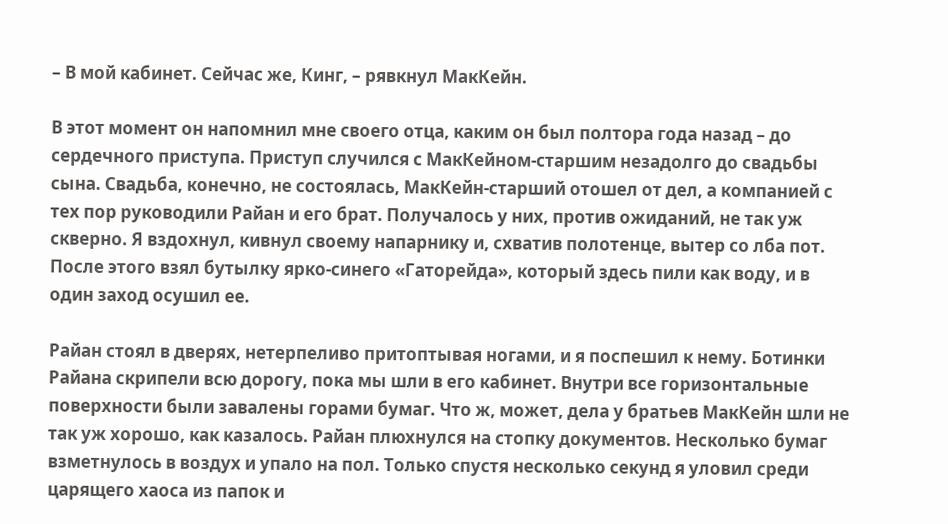– В мой кабинет. Сейчас же, Кинг, – рявкнул МакКейн.

В этот момент он напомнил мне своего отца, каким он был полтора года назад – до сердечного приступа. Приступ случился с МакКейном-старшим незадолго до свадьбы сына. Свадьба, конечно, не состоялась, МакКейн-старший отошел от дел, а компанией с тех пор руководили Райан и его брат. Получалось у них, против ожиданий, не так уж скверно. Я вздохнул, кивнул своему напарнику и, схватив полотенце, вытер со лба пот. После этого взял бутылку ярко-синего «Гаторейда», который здесь пили как воду, и в один заход осушил ее.

Райан стоял в дверях, нетерпеливо притоптывая ногами, и я поспешил к нему. Ботинки Райана скрипели всю дорогу, пока мы шли в его кабинет. Внутри все горизонтальные поверхности были завалены горами бумаг. Что ж, может, дела у братьев МакКейн шли не так уж хорошо, как казалось. Райан плюхнулся на стопку документов. Несколько бумаг взметнулось в воздух и упало на пол. Только спустя несколько секунд я уловил среди царящего хаоса из папок и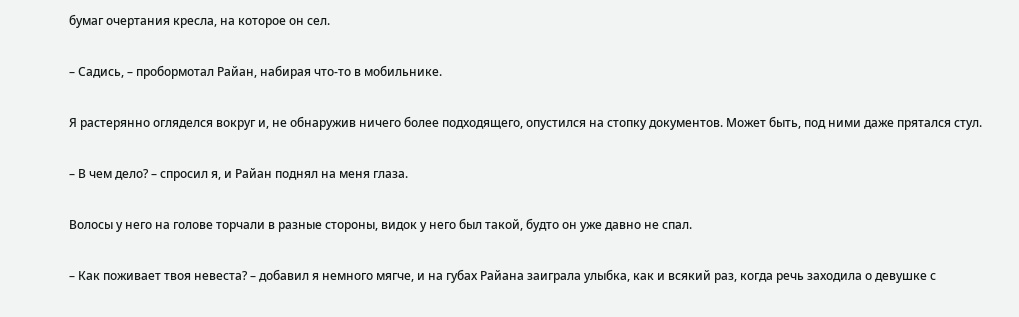бумаг очертания кресла, на которое он сел.

– Садись, – пробормотал Райан, набирая что-то в мобильнике.

Я растерянно огляделся вокруг и, не обнаружив ничего более подходящего, опустился на стопку документов. Может быть, под ними даже прятался стул.

– В чем дело? – спросил я, и Райан поднял на меня глаза.

Волосы у него на голове торчали в разные стороны, видок у него был такой, будто он уже давно не спал.

– Как поживает твоя невеста? – добавил я немного мягче, и на губах Райана заиграла улыбка, как и всякий раз, когда речь заходила о девушке с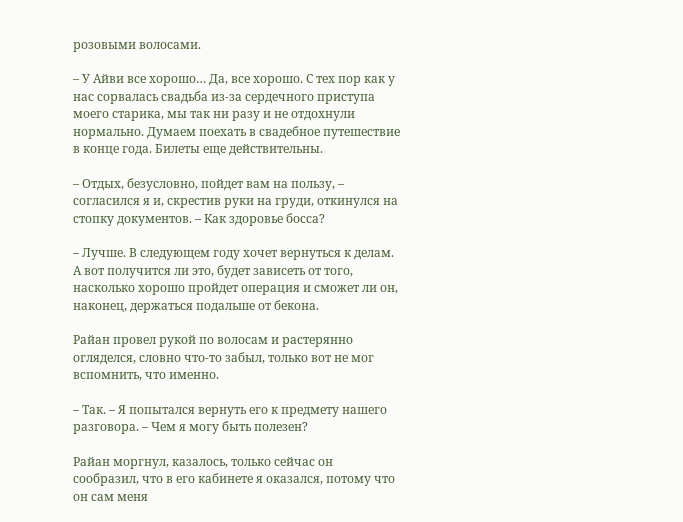розовыми волосами.

– У Айви все хорошо… Да, все хорошо. С тех пор как у нас сорвалась свадьба из-за сердечного приступа моего старика, мы так ни разу и не отдохнули нормально. Думаем поехать в свадебное путешествие в конце года. Билеты еще действительны.

– Отдых, безусловно, пойдет вам на пользу, – согласился я и, скрестив руки на груди, откинулся на стопку документов. – Как здоровье босса?

– Лучше. В следующем году хочет вернуться к делам. А вот получится ли это, будет зависеть от того, насколько хорошо пройдет операция и сможет ли он, наконец, держаться подальше от бекона.

Райан провел рукой по волосам и растерянно огляделся, словно что-то забыл, только вот не мог вспомнить, что именно.

– Так. – Я попытался вернуть его к предмету нашего разговора. – Чем я могу быть полезен?

Райан моргнул, казалось, только сейчас он сообразил, что в его кабинете я оказался, потому что он сам меня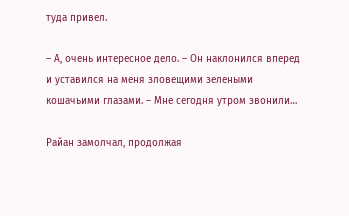туда привел.

– А, очень интересное дело. – Он наклонился вперед и уставился на меня зловещими зелеными кошачьими глазами. – Мне сегодня утром звонили…

Райан замолчал, продолжая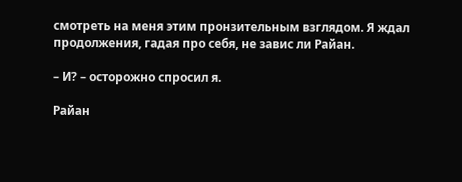смотреть на меня этим пронзительным взглядом. Я ждал продолжения, гадая про себя, не завис ли Райан.

– И? – осторожно спросил я.

Райан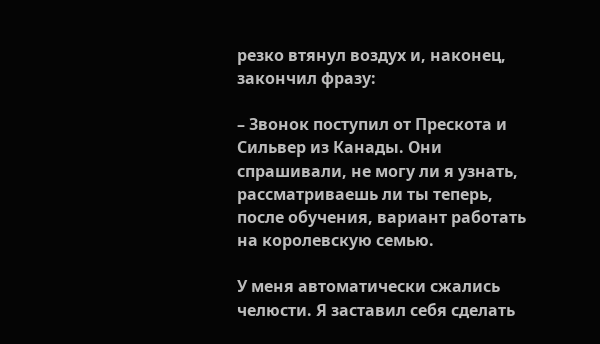резко втянул воздух и, наконец, закончил фразу:

– Звонок поступил от Прескота и Сильвер из Канады. Они спрашивали, не могу ли я узнать, рассматриваешь ли ты теперь, после обучения, вариант работать на королевскую семью.

У меня автоматически сжались челюсти. Я заставил себя сделать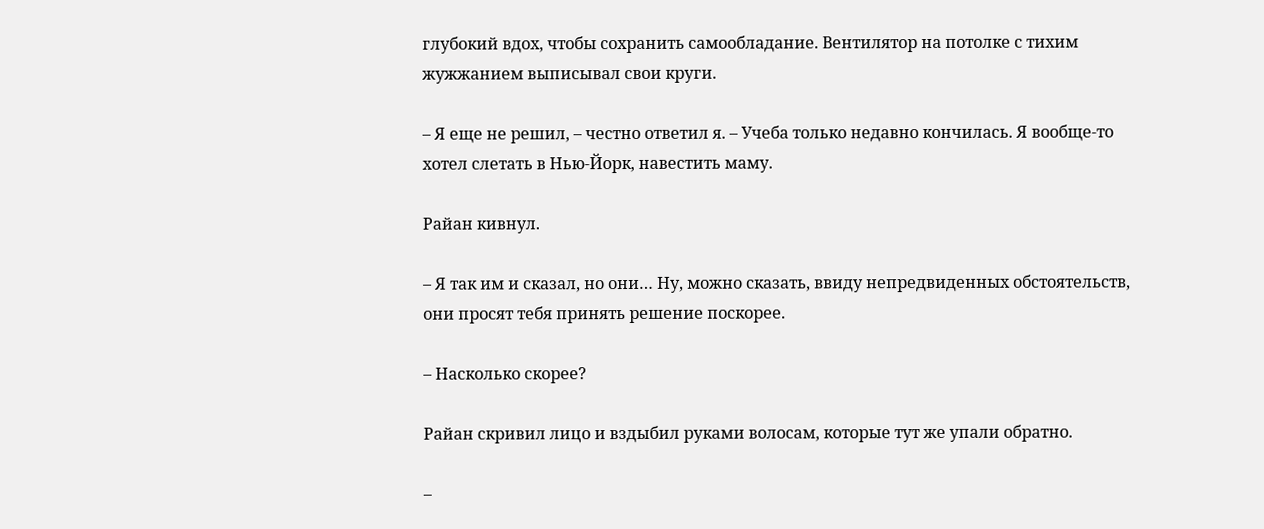глубокий вдох, чтобы сохранить самообладание. Вентилятор на потолке с тихим жужжанием выписывал свои круги.

– Я еще не решил, – честно ответил я. – Учеба только недавно кончилась. Я вообще-то хотел слетать в Нью-Йорк, навестить маму.

Райан кивнул.

– Я так им и сказал, но они… Ну, можно сказать, ввиду непредвиденных обстоятельств, они просят тебя принять решение поскорее.

– Насколько скорее?

Райан скривил лицо и вздыбил руками волосам, которые тут же упали обратно.

–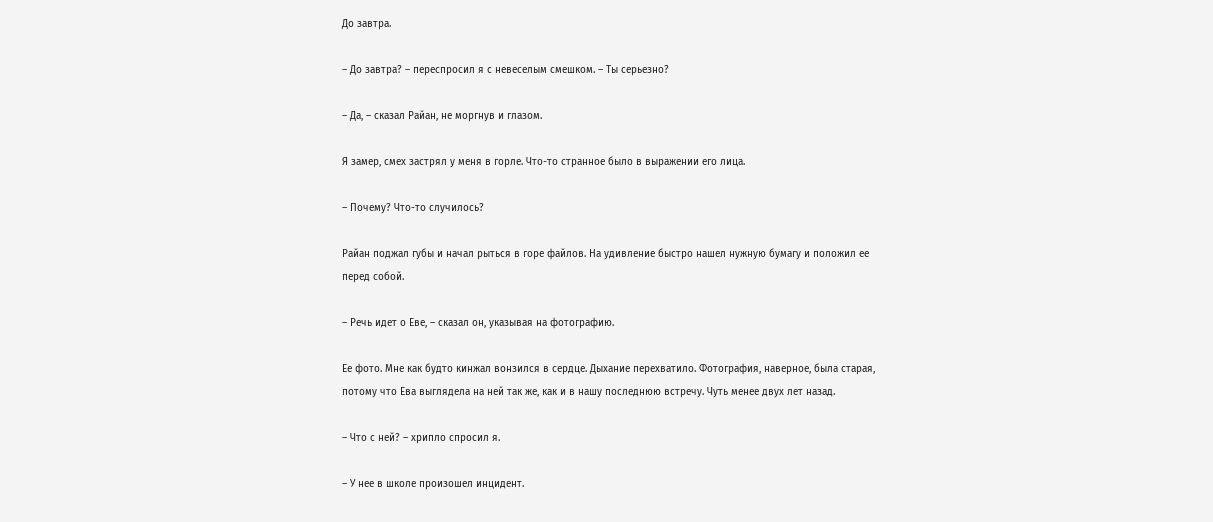До завтра.

– До завтра? – переспросил я с невеселым смешком. – Ты серьезно?

– Да, – сказал Райан, не моргнув и глазом.

Я замер, смех застрял у меня в горле. Что-то странное было в выражении его лица.

– Почему? Что-то случилось?

Райан поджал губы и начал рыться в горе файлов. На удивление быстро нашел нужную бумагу и положил ее перед собой.

– Речь идет о Еве, – сказал он, указывая на фотографию.

Ее фото. Мне как будто кинжал вонзился в сердце. Дыхание перехватило. Фотография, наверное, была старая, потому что Ева выглядела на ней так же, как и в нашу последнюю встречу. Чуть менее двух лет назад.

– Что с ней? – хрипло спросил я.

– У нее в школе произошел инцидент.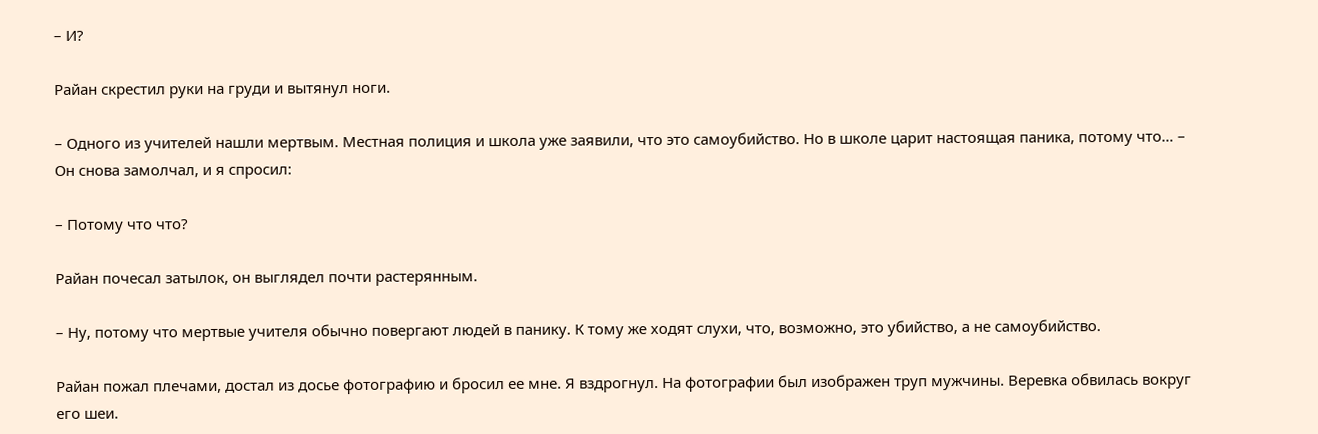– И?

Райан скрестил руки на груди и вытянул ноги.

– Одного из учителей нашли мертвым. Местная полиция и школа уже заявили, что это самоубийство. Но в школе царит настоящая паника, потому что… – Он снова замолчал, и я спросил:

– Потому что что?

Райан почесал затылок, он выглядел почти растерянным.

– Ну, потому что мертвые учителя обычно повергают людей в панику. К тому же ходят слухи, что, возможно, это убийство, а не самоубийство.

Райан пожал плечами, достал из досье фотографию и бросил ее мне. Я вздрогнул. На фотографии был изображен труп мужчины. Веревка обвилась вокруг его шеи.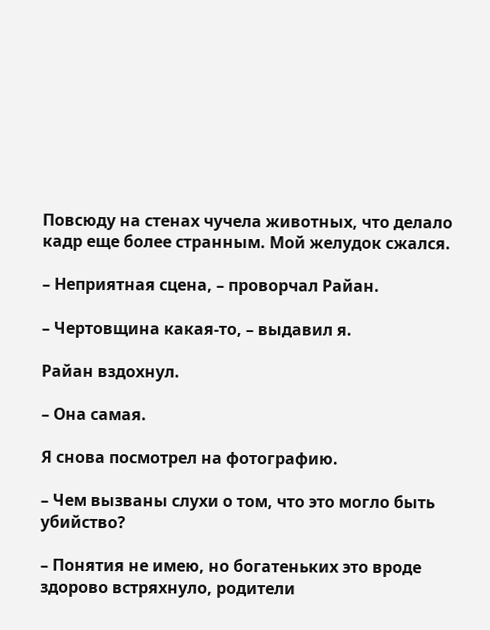Повсюду на стенах чучела животных, что делало кадр еще более странным. Мой желудок сжался.

– Неприятная сцена, – проворчал Райан.

– Чертовщина какая-то, – выдавил я.

Райан вздохнул.

– Она самая.

Я снова посмотрел на фотографию.

– Чем вызваны слухи о том, что это могло быть убийство?

– Понятия не имею, но богатеньких это вроде здорово встряхнуло, родители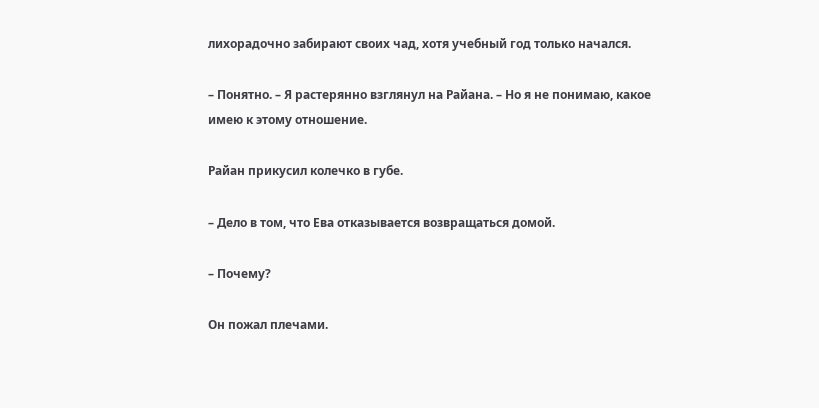лихорадочно забирают своих чад, хотя учебный год только начался.

– Понятно. – Я растерянно взглянул на Райана. – Но я не понимаю, какое имею к этому отношение.

Райан прикусил колечко в губе.

– Дело в том, что Ева отказывается возвращаться домой.

– Почему?

Он пожал плечами.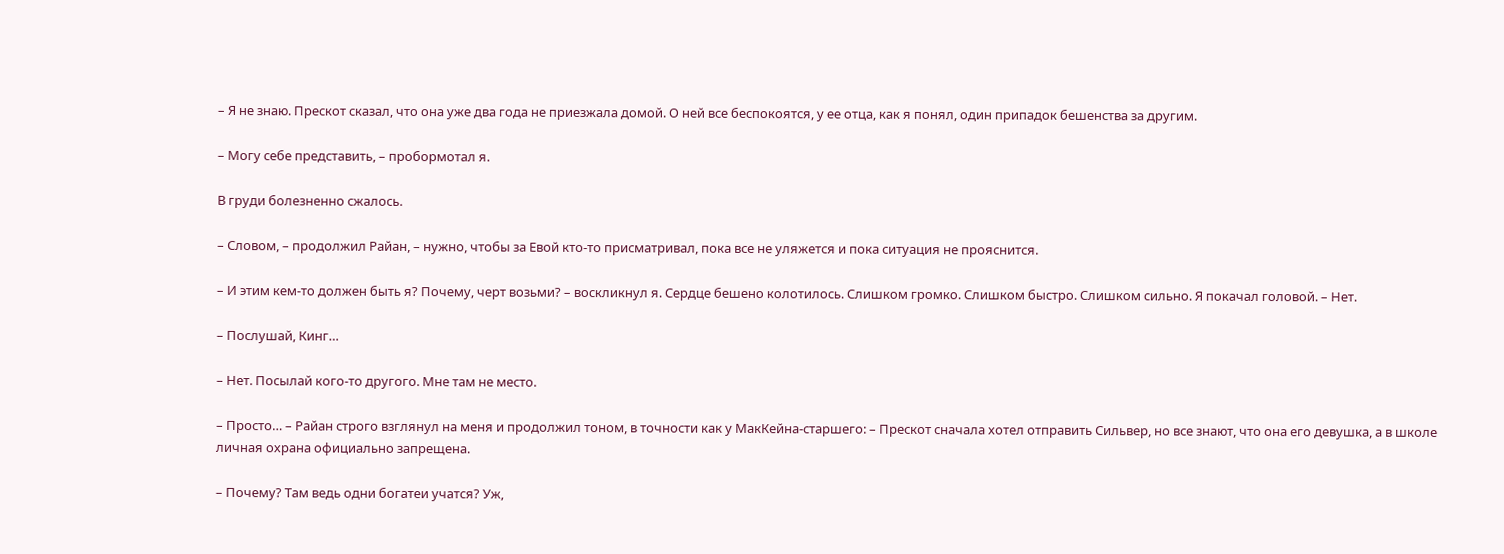– Я не знаю. Прескот сказал, что она уже два года не приезжала домой. О ней все беспокоятся, у ее отца, как я понял, один припадок бешенства за другим.

– Могу себе представить, – пробормотал я.

В груди болезненно сжалось.

– Словом, – продолжил Райан, – нужно, чтобы за Евой кто-то присматривал, пока все не уляжется и пока ситуация не прояснится.

– И этим кем-то должен быть я? Почему, черт возьми? – воскликнул я. Сердце бешено колотилось. Слишком громко. Слишком быстро. Слишком сильно. Я покачал головой. – Нет.

– Послушай, Кинг…

– Нет. Посылай кого-то другого. Мне там не место.

– Просто… – Райан строго взглянул на меня и продолжил тоном, в точности как у МакКейна-старшего: – Прескот сначала хотел отправить Сильвер, но все знают, что она его девушка, а в школе личная охрана официально запрещена.

– Почему? Там ведь одни богатеи учатся? Уж,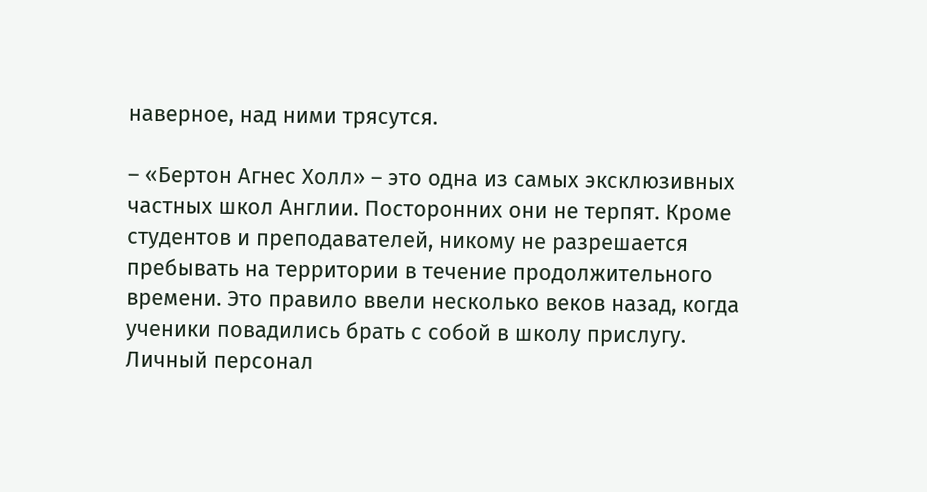наверное, над ними трясутся.

– «Бертон Агнес Холл» – это одна из самых эксклюзивных частных школ Англии. Посторонних они не терпят. Кроме студентов и преподавателей, никому не разрешается пребывать на территории в течение продолжительного времени. Это правило ввели несколько веков назад, когда ученики повадились брать с собой в школу прислугу. Личный персонал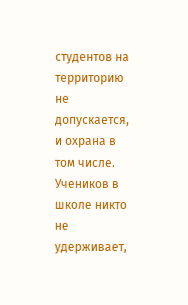студентов на территорию не допускается, и охрана в том числе. Учеников в школе никто не удерживает,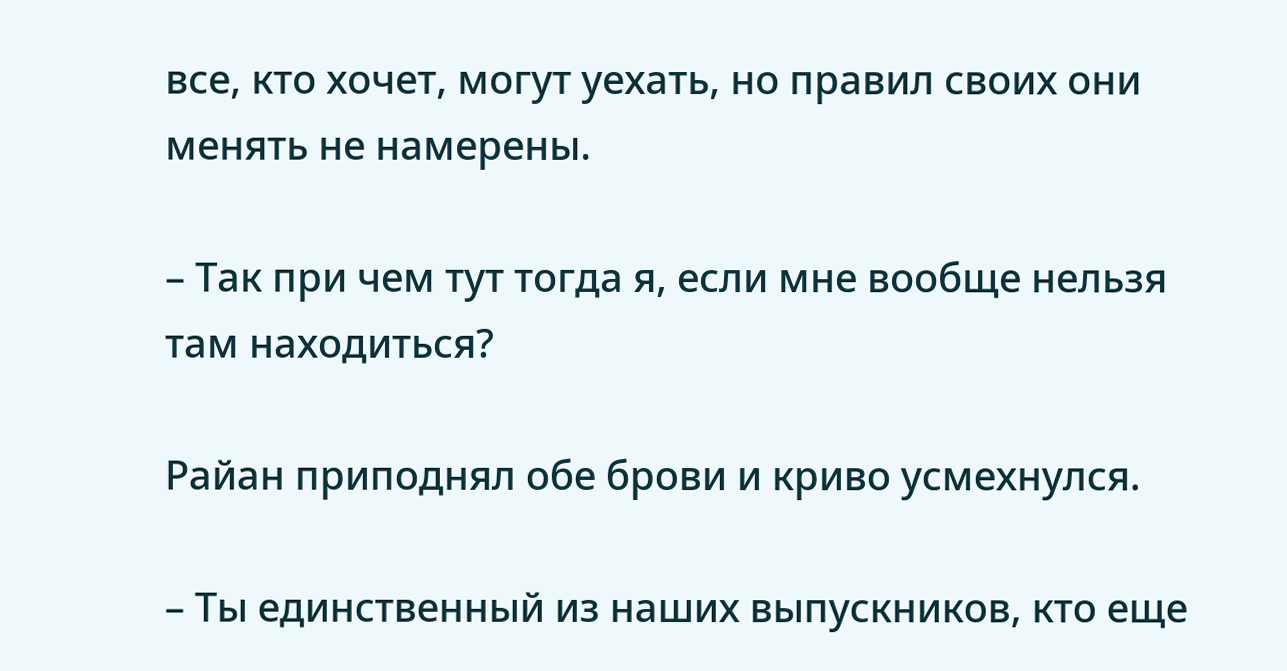все, кто хочет, могут уехать, но правил своих они менять не намерены.

– Так при чем тут тогда я, если мне вообще нельзя там находиться?

Райан приподнял обе брови и криво усмехнулся.

– Ты единственный из наших выпускников, кто еще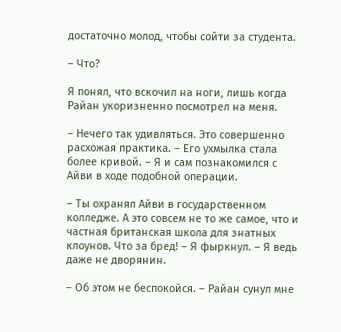достаточно молод, чтобы сойти за студента.

– Что?

Я понял, что вскочил на ноги, лишь когда Райан укоризненно посмотрел на меня.

– Нечего так удивляться. Это совершенно расхожая практика. – Его ухмылка стала более кривой. – Я и сам познакомился с Айви в ходе подобной операции.

– Ты охранял Айви в государственном колледже. А это совсем не то же самое, что и частная британская школа для знатных клоунов. Что за бред! – Я фыркнул. – Я ведь даже не дворянин.

– Об этом не беспокойся. – Райан сунул мне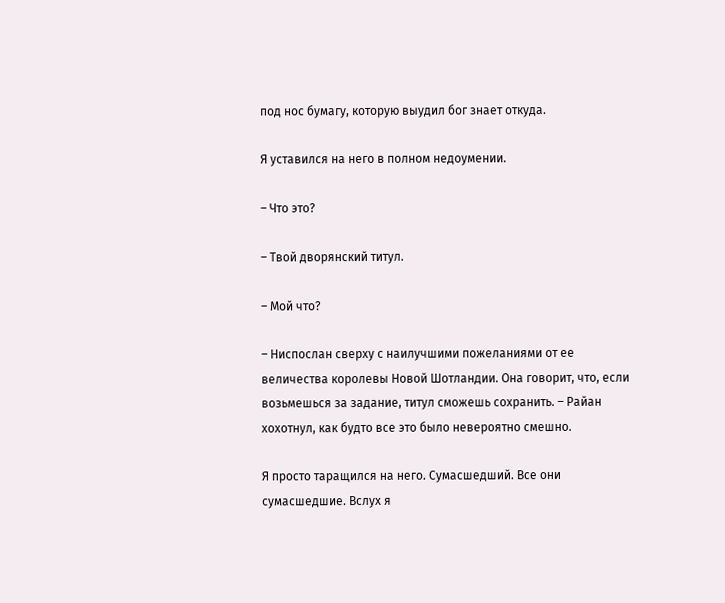под нос бумагу, которую выудил бог знает откуда.

Я уставился на него в полном недоумении.

– Что это?

– Твой дворянский титул.

– Мой что?

– Ниспослан сверху с наилучшими пожеланиями от ее величества королевы Новой Шотландии. Она говорит, что, если возьмешься за задание, титул сможешь сохранить. – Райан хохотнул, как будто все это было невероятно смешно.

Я просто таращился на него. Сумасшедший. Все они сумасшедшие. Вслух я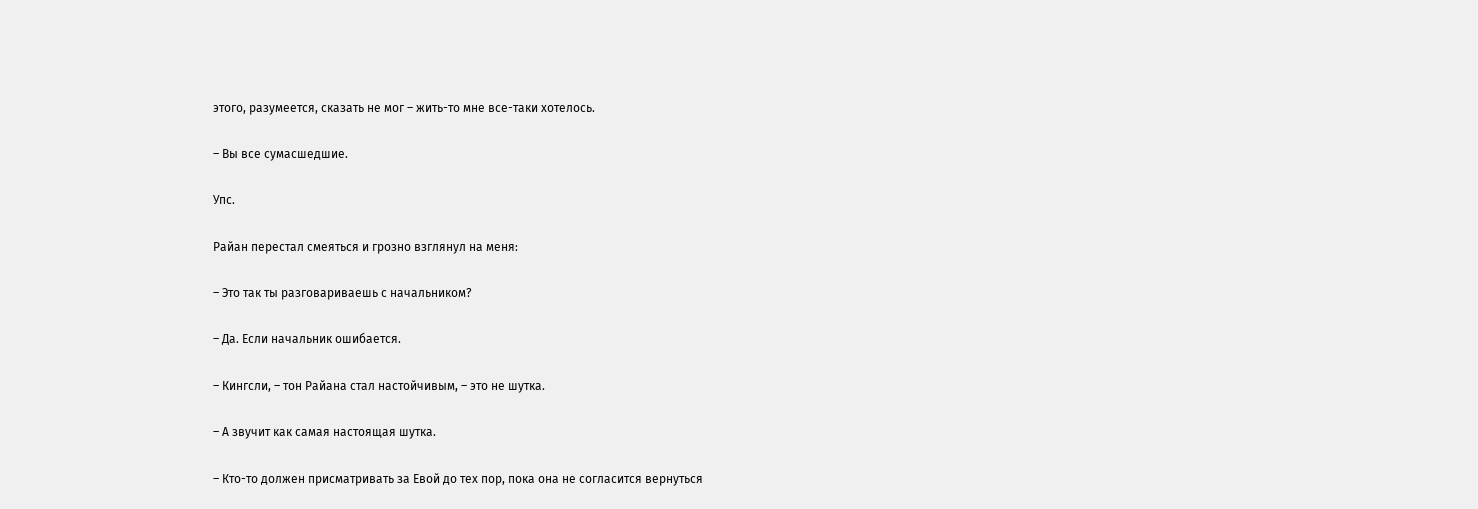этого, разумеется, сказать не мог – жить-то мне все-таки хотелось.

– Вы все сумасшедшие.

Упс.

Райан перестал смеяться и грозно взглянул на меня:

– Это так ты разговариваешь с начальником?

– Да. Если начальник ошибается.

– Кингсли, – тон Райана стал настойчивым, – это не шутка.

– А звучит как самая настоящая шутка.

– Кто-то должен присматривать за Евой до тех пор, пока она не согласится вернуться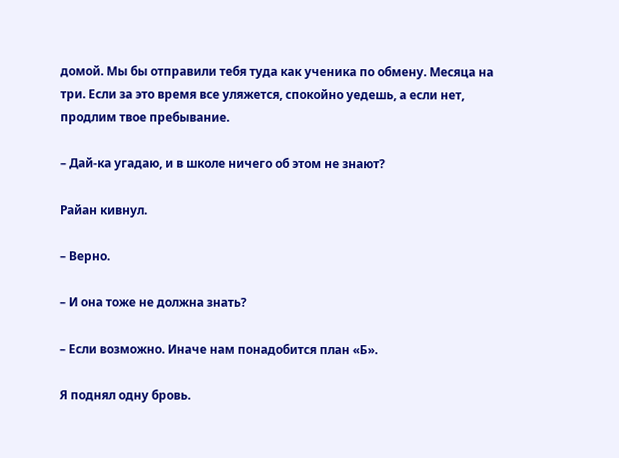домой. Мы бы отправили тебя туда как ученика по обмену. Месяца на три. Если за это время все уляжется, спокойно уедешь, а если нет, продлим твое пребывание.

– Дай-ка угадаю, и в школе ничего об этом не знают?

Райан кивнул.

– Верно.

– И она тоже не должна знать?

– Если возможно. Иначе нам понадобится план «Б».

Я поднял одну бровь.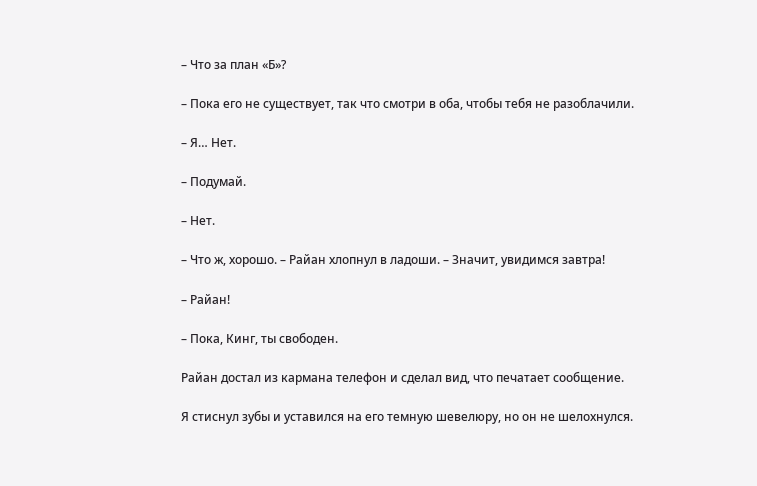– Что за план «Б»?

– Пока его не существует, так что смотри в оба, чтобы тебя не разоблачили.

– Я… Нет.

– Подумай.

– Нет.

– Что ж, хорошо. – Райан хлопнул в ладоши. – Значит, увидимся завтра!

– Райан!

– Пока, Кинг, ты свободен.

Райан достал из кармана телефон и сделал вид, что печатает сообщение.

Я стиснул зубы и уставился на его темную шевелюру, но он не шелохнулся.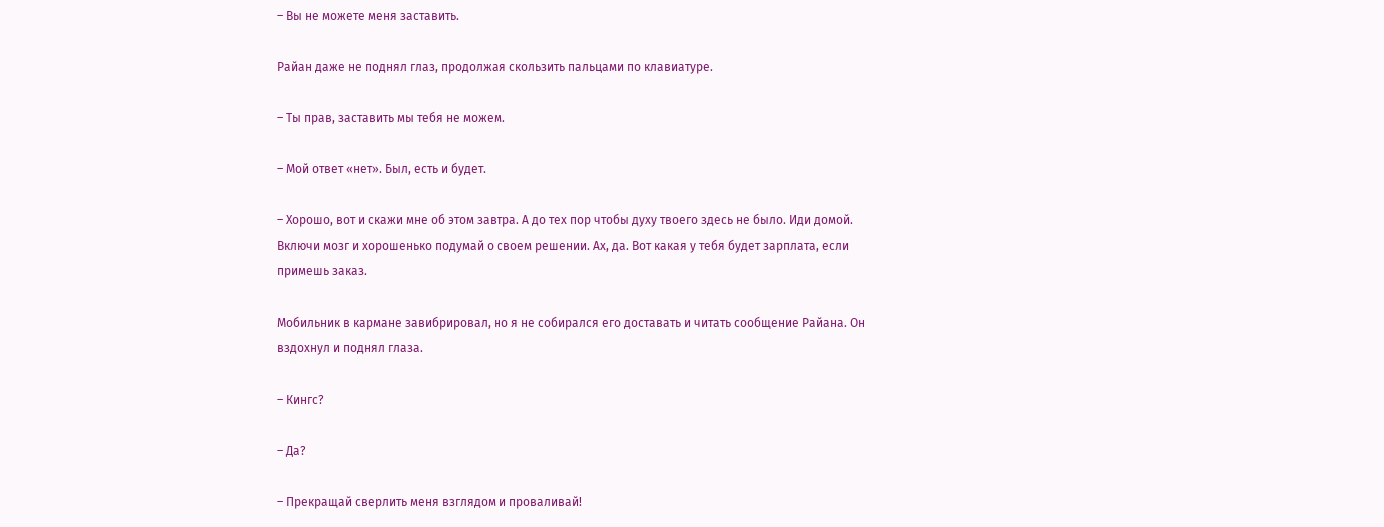– Вы не можете меня заставить.

Райан даже не поднял глаз, продолжая скользить пальцами по клавиатуре.

– Ты прав, заставить мы тебя не можем.

– Мой ответ «нет». Был, есть и будет.

– Хорошо, вот и скажи мне об этом завтра. А до тех пор чтобы духу твоего здесь не было. Иди домой. Включи мозг и хорошенько подумай о своем решении. Ах, да. Вот какая у тебя будет зарплата, если примешь заказ.

Мобильник в кармане завибрировал, но я не собирался его доставать и читать сообщение Райана. Он вздохнул и поднял глаза.

– Кингс?

– Да?

– Прекращай сверлить меня взглядом и проваливай!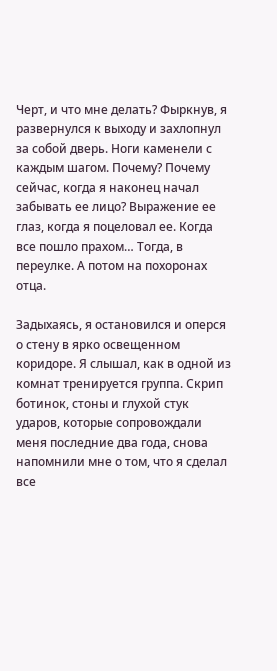Черт, и что мне делать? Фыркнув, я развернулся к выходу и захлопнул за собой дверь. Ноги каменели с каждым шагом. Почему? Почему сейчас, когда я наконец начал забывать ее лицо? Выражение ее глаз, когда я поцеловал ее. Когда все пошло прахом… Тогда, в переулке. А потом на похоронах отца.

Задыхаясь, я остановился и оперся о стену в ярко освещенном коридоре. Я слышал, как в одной из комнат тренируется группа. Скрип ботинок, стоны и глухой стук ударов, которые сопровождали меня последние два года, снова напомнили мне о том, что я сделал все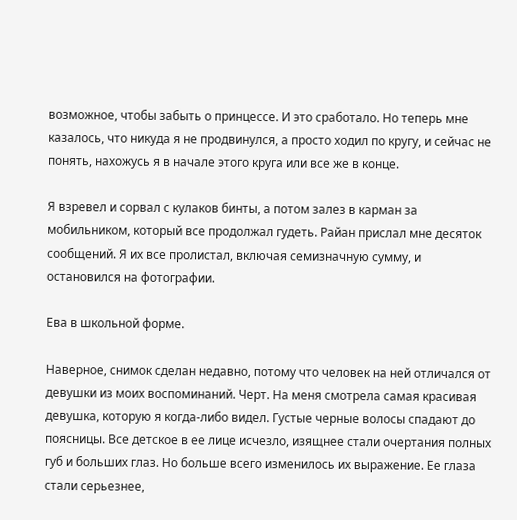возможное, чтобы забыть о принцессе. И это сработало. Но теперь мне казалось, что никуда я не продвинулся, а просто ходил по кругу, и сейчас не понять, нахожусь я в начале этого круга или все же в конце.

Я взревел и сорвал с кулаков бинты, а потом залез в карман за мобильником, который все продолжал гудеть. Райан прислал мне десяток сообщений. Я их все пролистал, включая семизначную сумму, и остановился на фотографии.

Ева в школьной форме.

Наверное, снимок сделан недавно, потому что человек на ней отличался от девушки из моих воспоминаний. Черт. На меня смотрела самая красивая девушка, которую я когда-либо видел. Густые черные волосы спадают до поясницы. Все детское в ее лице исчезло, изящнее стали очертания полных губ и больших глаз. Но больше всего изменилось их выражение. Ее глаза стали серьезнее,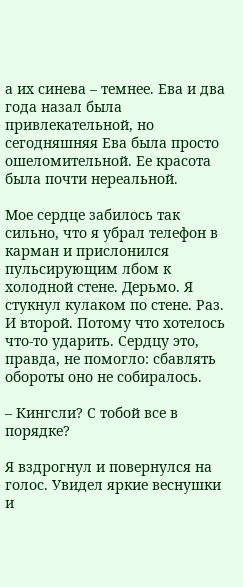а их синева – темнее. Ева и два года назал была привлекательной, но сегодняшняя Ева была просто ошеломительной. Ее красота была почти нереальной.

Мое сердце забилось так сильно, что я убрал телефон в карман и прислонился пульсирующим лбом к холодной стене. Дерьмо. Я стукнул кулаком по стене. Раз. И второй. Потому что хотелось что-то ударить. Сердцу это, правда, не помогло: сбавлять обороты оно не собиралось.

– Кингсли? С тобой все в порядке?

Я вздрогнул и повернулся на голос. Увидел яркие веснушки и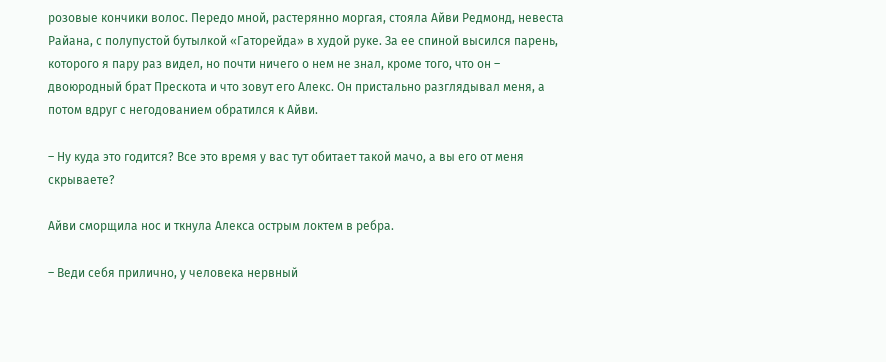розовые кончики волос. Передо мной, растерянно моргая, стояла Айви Редмонд, невеста Райана, с полупустой бутылкой «Гаторейда» в худой руке. За ее спиной высился парень, которого я пару раз видел, но почти ничего о нем не знал, кроме того, что он – двоюродный брат Прескота и что зовут его Алекс. Он пристально разглядывал меня, а потом вдруг с негодованием обратился к Айви.

– Ну куда это годится? Все это время у вас тут обитает такой мачо, а вы его от меня скрываете?

Айви сморщила нос и ткнула Алекса острым локтем в ребра.

– Веди себя прилично, у человека нервный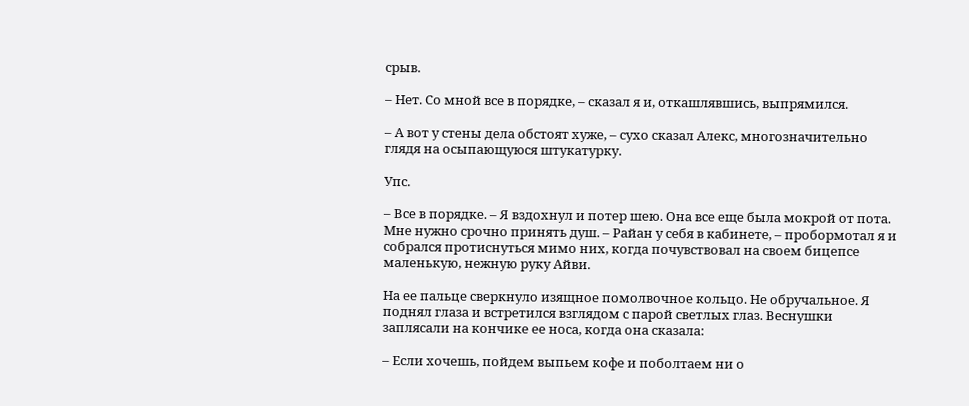срыв.

– Нет. Со мной все в порядке, – сказал я и, откашлявшись, выпрямился.

– А вот у стены дела обстоят хуже, – сухо сказал Алекс, многозначительно глядя на осыпающуюся штукатурку.

Упс.

– Все в порядке. – Я вздохнул и потер шею. Она все еще была мокрой от пота. Мне нужно срочно принять душ. – Райан у себя в кабинете, – пробормотал я и собрался протиснуться мимо них, когда почувствовал на своем бицепсе маленькую, нежную руку Айви.

На ее пальце сверкнуло изящное помолвочное кольцо. Не обручальное. Я поднял глаза и встретился взглядом с парой светлых глаз. Веснушки заплясали на кончике ее носа, когда она сказала:

– Если хочешь, пойдем выпьем кофе и поболтаем ни о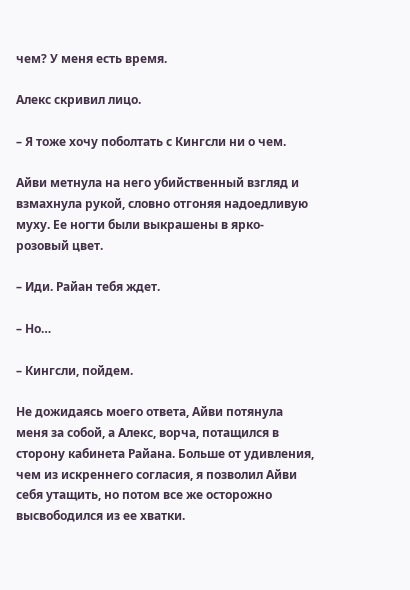чем? У меня есть время.

Алекс скривил лицо.

– Я тоже хочу поболтать с Кингсли ни о чем.

Айви метнула на него убийственный взгляд и взмахнула рукой, словно отгоняя надоедливую муху. Ее ногти были выкрашены в ярко-розовый цвет.

– Иди. Райан тебя ждет.

– Но…

– Кингсли, пойдем.

Не дожидаясь моего ответа, Айви потянула меня за собой, а Алекс, ворча, потащился в сторону кабинета Райана. Больше от удивления, чем из искреннего согласия, я позволил Айви себя утащить, но потом все же осторожно высвободился из ее хватки.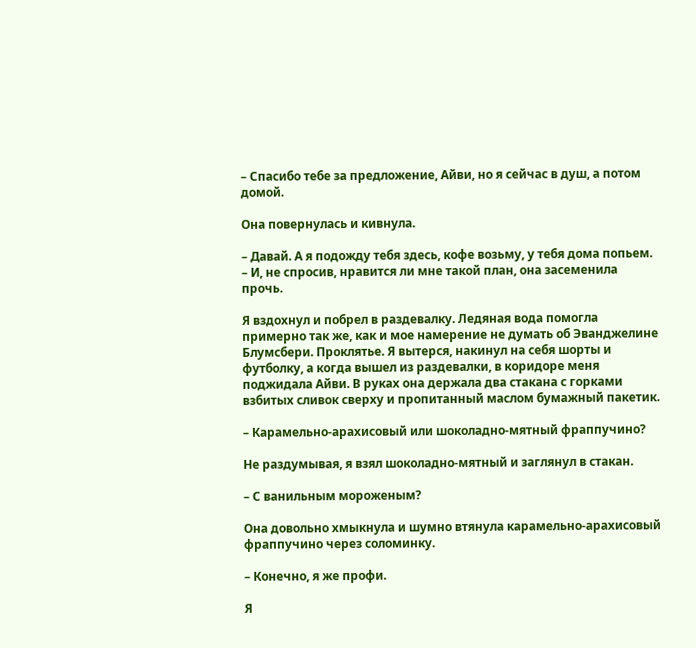– Спасибо тебе за предложение, Айви, но я сейчас в душ, а потом домой.

Она повернулась и кивнула.

– Давай. А я подожду тебя здесь, кофе возьму, у тебя дома попьем. – И, не спросив, нравится ли мне такой план, она засеменила прочь.

Я вздохнул и побрел в раздевалку. Ледяная вода помогла примерно так же, как и мое намерение не думать об Эванджелине Блумсбери. Проклятье. Я вытерся, накинул на себя шорты и футболку, а когда вышел из раздевалки, в коридоре меня поджидала Айви. В руках она держала два стакана с горками взбитых сливок сверху и пропитанный маслом бумажный пакетик.

– Карамельно-арахисовый или шоколадно-мятный фраппучино?

Не раздумывая, я взял шоколадно-мятный и заглянул в стакан.

– С ванильным мороженым?

Она довольно хмыкнула и шумно втянула карамельно-арахисовый фраппучино через соломинку.

– Конечно, я же профи.

Я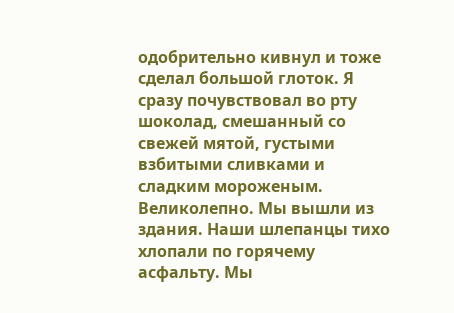одобрительно кивнул и тоже сделал большой глоток. Я сразу почувствовал во рту шоколад, смешанный со свежей мятой, густыми взбитыми сливками и сладким мороженым. Великолепно. Мы вышли из здания. Наши шлепанцы тихо хлопали по горячему асфальту. Мы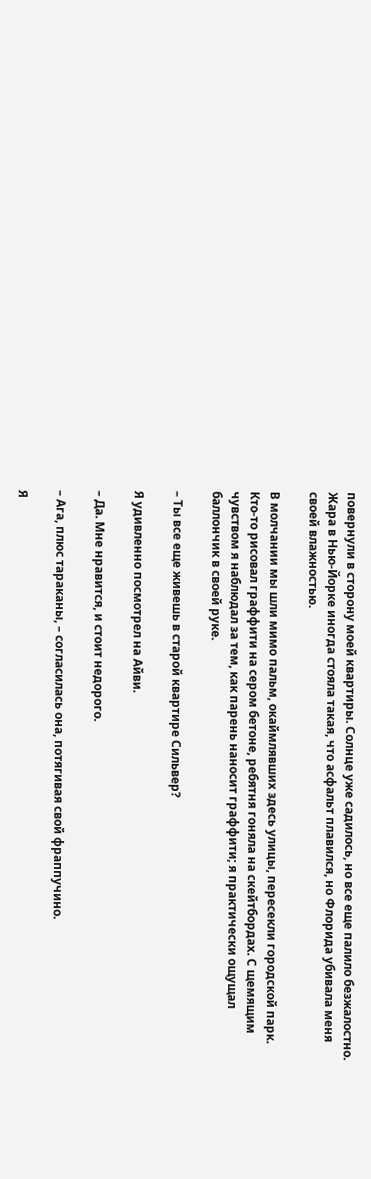повернули в сторону моей квартиры. Солнце уже садилось, но все еще палило безжалостно. Жара в Нью-Йорке иногда стояла такая, что асфальт плавился, но Флорида убивала меня своей влажностью.

В молчании мы шли мимо пальм, окаймлявших здесь улицы, пересекли городской парк. Кто-то рисовал граффити на сером бетоне, ребятня гоняла на скейтбордах. С щемящим чувством я наблюдал за тем, как парень наносит граффити; я практически ощущал баллончик в своей руке.

– Ты все еще живешь в старой квартире Сильвер?

Я удивленно посмотрел на Айви.

– Да. Мне нравится, и стоит недорого.

– Ага, плюс тараканы, – согласилась она, потягивая свой фраппучино.

Я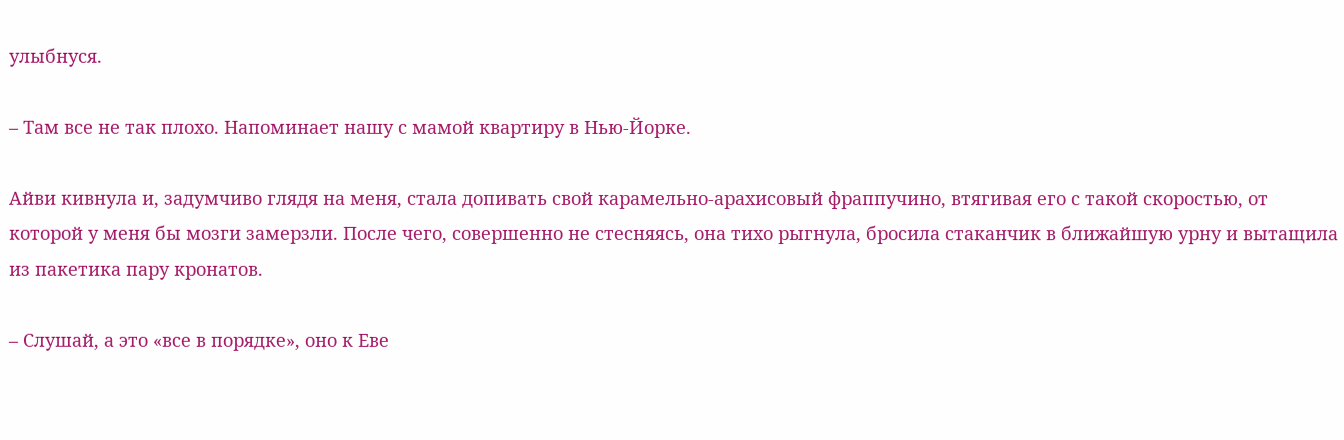улыбнуся.

– Там все не так плохо. Напоминает нашу с мамой квартиру в Нью-Йорке.

Айви кивнула и, задумчиво глядя на меня, стала допивать свой карамельно-арахисовый фраппучино, втягивая его с такой скоростью, от которой у меня бы мозги замерзли. После чего, совершенно не стесняясь, она тихо рыгнула, бросила стаканчик в ближайшую урну и вытащила из пакетика пару кронатов.

– Слушай, а это «все в порядке», оно к Еве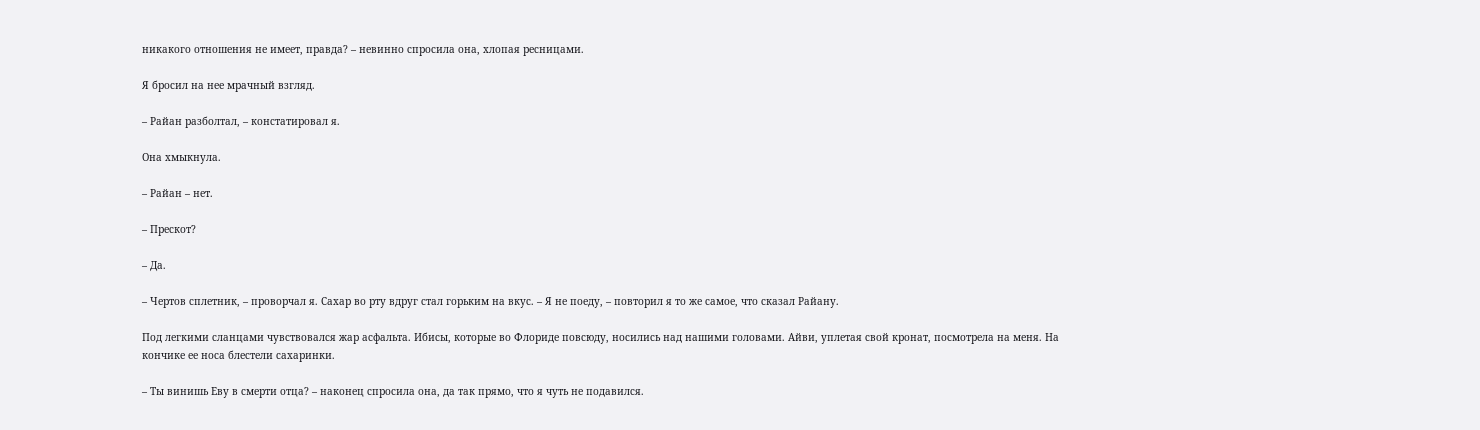никакого отношения не имеет, правда? – невинно спросила она, хлопая ресницами.

Я бросил на нее мрачный взгляд.

– Райан разболтал, – констатировал я.

Она хмыкнула.

– Райан – нет.

– Прескот?

– Да.

– Чертов сплетник, – проворчал я. Сахар во рту вдруг стал горьким на вкус. – Я не поеду, – повторил я то же самое, что сказал Райану.

Под легкими сланцами чувствовался жар асфальта. Ибисы, которые во Флориде повсюду, носились над нашими головами. Айви, уплетая свой кронат, посмотрела на меня. На кончике ее носа блестели сахаринки.

– Ты винишь Еву в смерти отца? – наконец спросила она, да так прямо, что я чуть не подавился.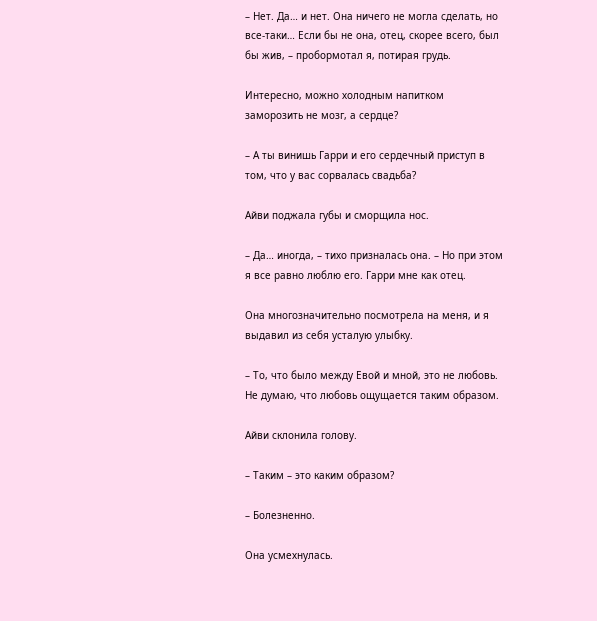– Нет. Да… и нет. Она ничего не могла сделать, но все-таки… Если бы не она, отец, скорее всего, был бы жив, – пробормотал я, потирая грудь.

Интересно, можно холодным напитком заморозить не мозг, а сердце?

– А ты винишь Гарри и его сердечный приступ в том, что у вас сорвалась свадьба?

Айви поджала губы и сморщила нос.

– Да… иногда, – тихо призналась она. – Но при этом я все равно люблю его. Гарри мне как отец.

Она многозначительно посмотрела на меня, и я выдавил из себя усталую улыбку.

– То, что было между Евой и мной, это не любовь. Не думаю, что любовь ощущается таким образом.

Айви склонила голову.

– Таким – это каким образом?

– Болезненно.

Она усмехнулась.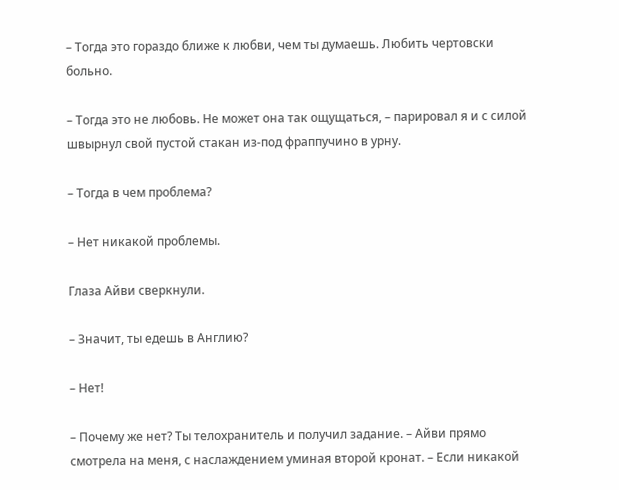– Тогда это гораздо ближе к любви, чем ты думаешь. Любить чертовски больно.

– Тогда это не любовь. Не может она так ощущаться, – парировал я и с силой швырнул свой пустой стакан из-под фраппучино в урну.

– Тогда в чем проблема?

– Нет никакой проблемы.

Глаза Айви сверкнули.

– Значит, ты едешь в Англию?

– Нет!

– Почему же нет? Ты телохранитель и получил задание. – Айви прямо смотрела на меня, с наслаждением уминая второй кронат. – Если никакой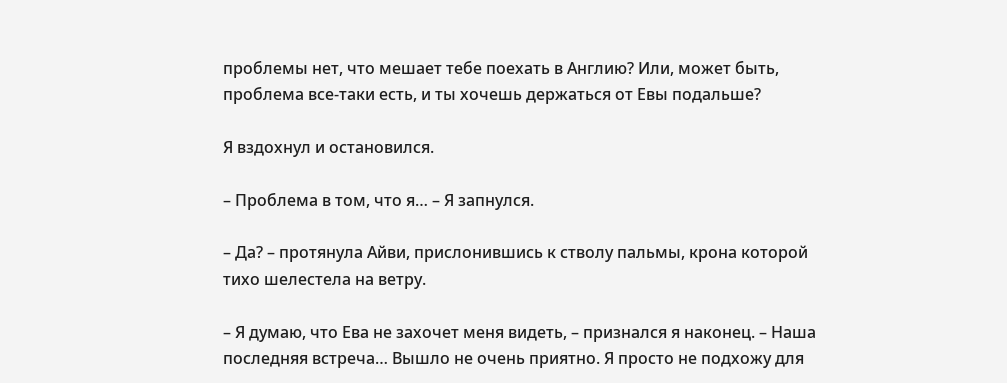проблемы нет, что мешает тебе поехать в Англию? Или, может быть, проблема все-таки есть, и ты хочешь держаться от Евы подальше?

Я вздохнул и остановился.

– Проблема в том, что я… – Я запнулся.

– Да? – протянула Айви, прислонившись к стволу пальмы, крона которой тихо шелестела на ветру.

– Я думаю, что Ева не захочет меня видеть, – признался я наконец. – Наша последняя встреча… Вышло не очень приятно. Я просто не подхожу для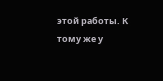этой работы. К тому же у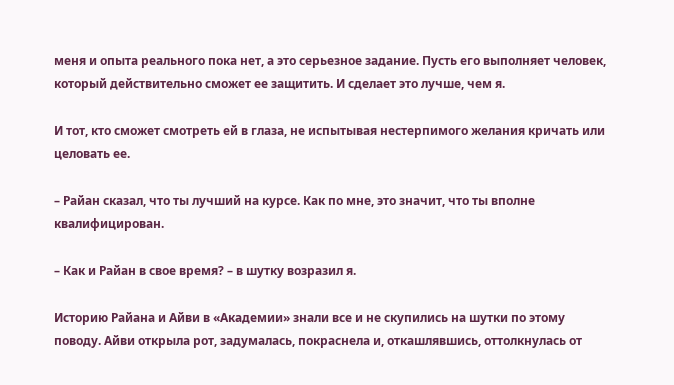меня и опыта реального пока нет, а это серьезное задание. Пусть его выполняет человек, который действительно сможет ее защитить. И сделает это лучше, чем я.

И тот, кто сможет смотреть ей в глаза, не испытывая нестерпимого желания кричать или целовать ее.

– Райан сказал, что ты лучший на курсе. Как по мне, это значит, что ты вполне квалифицирован.

– Как и Райан в свое время? – в шутку возразил я.

Историю Райана и Айви в «Академии» знали все и не скупились на шутки по этому поводу. Айви открыла рот, задумалась, покраснела и, откашлявшись, оттолкнулась от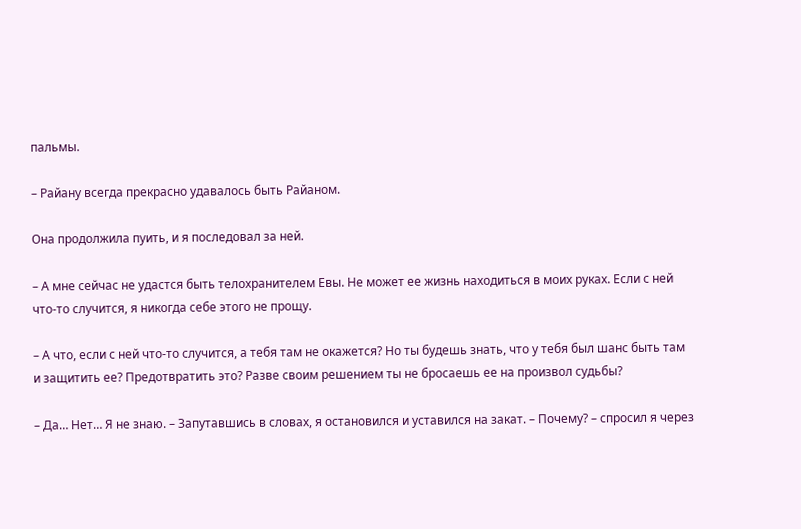пальмы.

– Райану всегда прекрасно удавалось быть Райаном.

Она продолжила пуить, и я последовал за ней.

– А мне сейчас не удастся быть телохранителем Евы. Не может ее жизнь находиться в моих руках. Если с ней что-то случится, я никогда себе этого не прощу.

– А что, если с ней что-то случится, а тебя там не окажется? Но ты будешь знать, что у тебя был шанс быть там и защитить ее? Предотвратить это? Разве своим решением ты не бросаешь ее на произвол судьбы?

– Да… Нет… Я не знаю. – Запутавшись в словах, я остановился и уставился на закат. – Почему? – спросил я через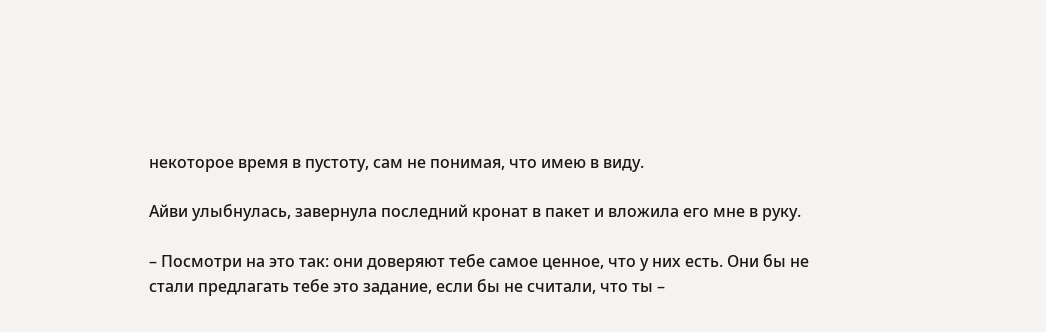некоторое время в пустоту, сам не понимая, что имею в виду.

Айви улыбнулась, завернула последний кронат в пакет и вложила его мне в руку.

– Посмотри на это так: они доверяют тебе самое ценное, что у них есть. Они бы не стали предлагать тебе это задание, если бы не считали, что ты –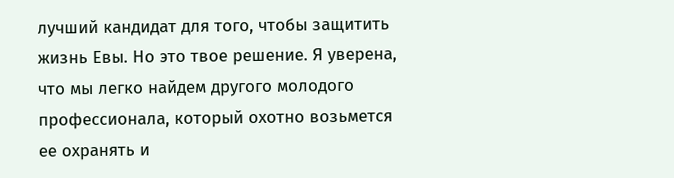лучший кандидат для того, чтобы защитить жизнь Евы. Но это твое решение. Я уверена, что мы легко найдем другого молодого профессионала, который охотно возьмется ее охранять и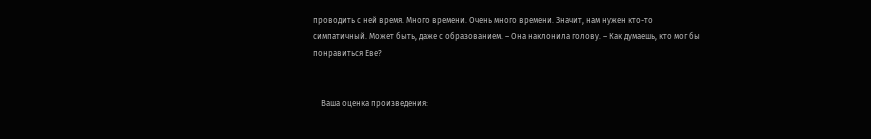проводить с ней время. Много времени. Очень много времени. Значит, нам нужен кто-то симпатичный. Может быть, даже с образованием. – Она наклонила голову. – Как думаешь, кто мог бы понравиться Еве?


    Ваша оценка произведения: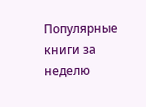Популярные книги за неделю